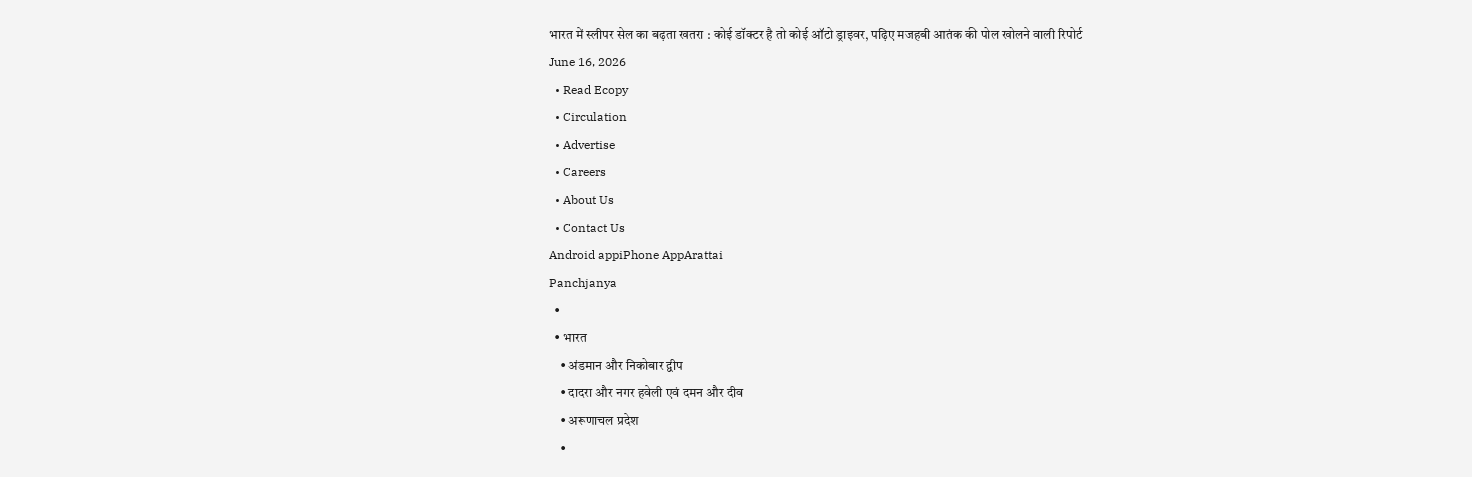भारत में स्लीपर सेल का बढ़ता खतरा : कोई डॉक्टर है तो कोई ऑटो ड्राइवर, पढ़िए मजहबी आतंक की पोल खोलने वाली रिपोर्ट
June 16, 2026
  • Read Ecopy
  • Circulation
  • Advertise
  • Careers
  • About Us
  • Contact Us
Android appiPhone AppArattai
Panchjanya
  •
  • भारत
    • अंडमान और निकोबार द्वीप
    • दादरा और नगर हवेली एवं दमन और दीव
    • अरूणाचल प्रदेश
    •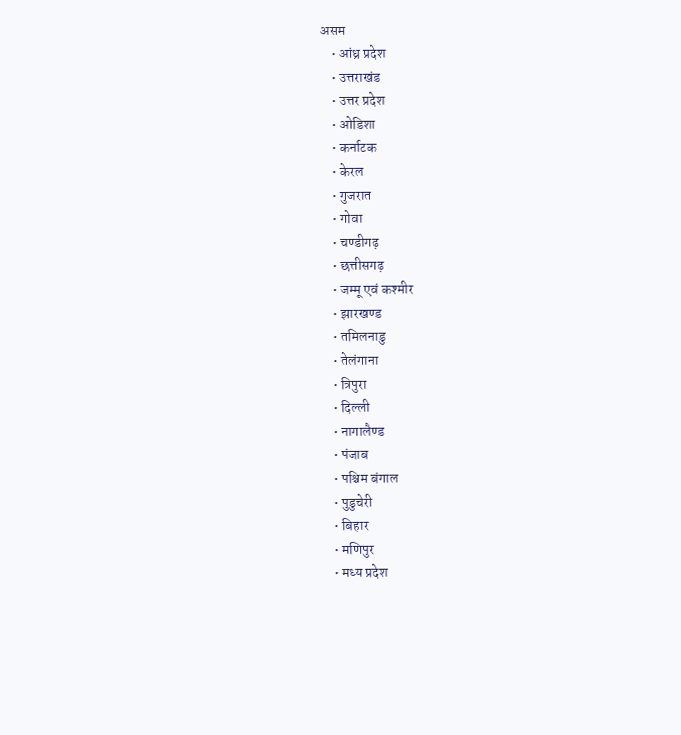असम
    • आंध्र प्रदेश
    • उत्तराखंड
    • उत्तर प्रदेश
    • ओडिशा
    • कर्नाटक
    • केरल
    • गुजरात
    • गोवा
    • चण्‍डीगढ़
    • छत्तीसगढ़
    • जम्‍मू एवं कश्‍मीर
    • झारखण्‍ड
    • तमिलनाडु
    • तेलंगाना
    • त्रिपुरा
    • दिल्ली
    • नागालैण्‍ड
    • पंजाब
    • पश्चिम बंगाल
    • पुडुचेरी
    • बिहार
    • मणिपुर
    • मध्य प्रदेश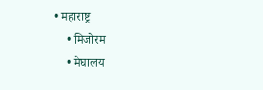• महाराष्ट्र
    • मिजोरम
    • मेघालय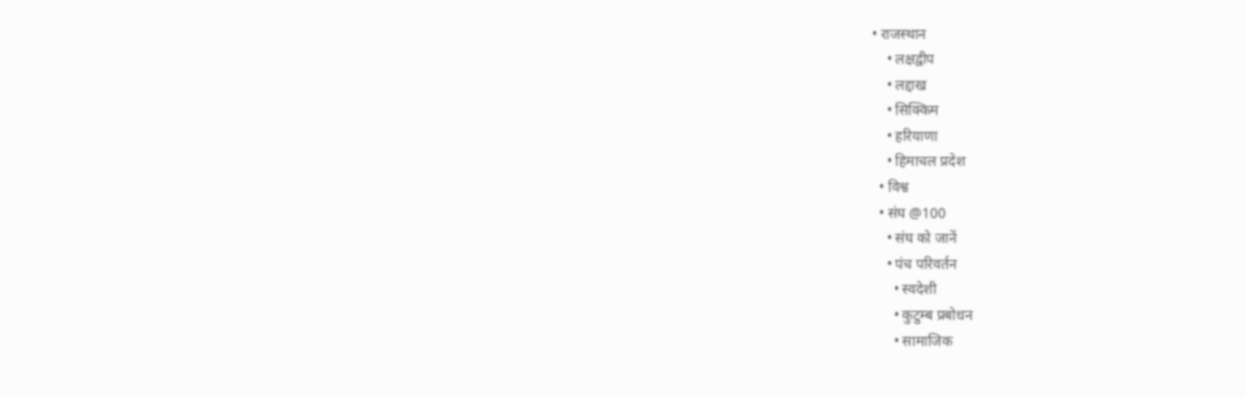• राजस्थान
    • लक्षद्वीप
    • लद्दाख
    • सिक्किम
    • हरियाणा
    • हिमाचल प्रदेश
  • विश्व
  • संघ @100
    • संघ को जानें
    • पंच परिवर्तन
      • स्वदेशी
      • कुटुम्ब प्रबोधन
      • सामाजिक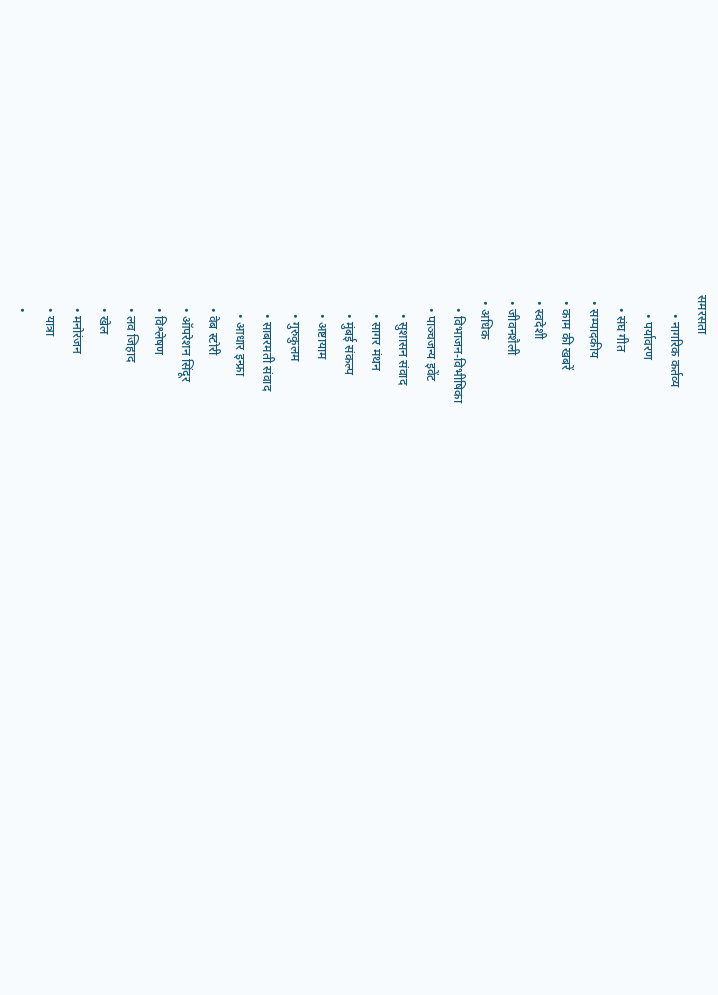समरसता
      • नागरिक कर्तव्य
      • पर्यावरण
    • संघ गीत
  • सम्पादकीय
  • काम की खबरें
  • स्वदेशी
  • जीवनशैली
  • अधिक
    • विभाजन-विभीषिका
    • पाञ्चजन्य इवेंट
      • सुशासन संवाद
      • सागर मंथन
      • मुंबई संकल्प
      • अष्टायाम
      • गुरुकुलम
      • साबरमती संवाद
      • आधार इन्फ्रा
    • वेब स्टोरी
    • ऑपरेशन सिंदूर
    • विश्लेषण
    • लव जिहाद
    • खेल
    • मनोरंजन
    • यात्रा
    •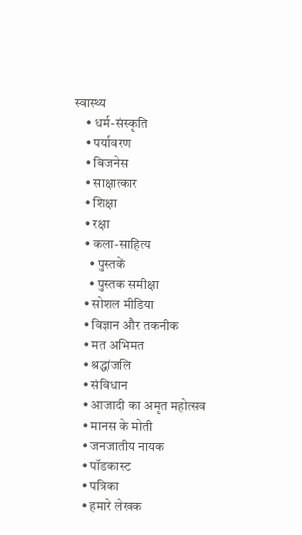स्वास्थ्य
    • धर्म-संस्कृति
    • पर्यावरण
    • बिजनेस
    • साक्षात्कार
    • शिक्षा
    • रक्षा
    • कला-साहित्य
      • पुस्तकें
      • पुस्तक समीक्षा
    • सोशल मीडिया
    • विज्ञान और तकनीक
    • मत अभिमत
    • श्रद्धांजलि
    • संविधान
    • आजादी का अमृत महोत्सव
    • मानस के मोती
    • जनजातीय नायक
    • पॉडकास्ट
    • पत्रिका
    • हमारे लेखक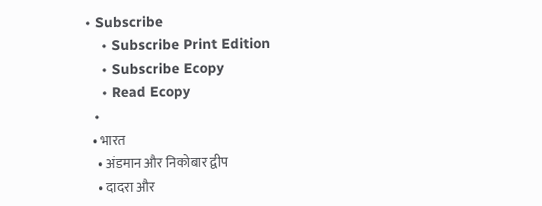• Subscribe
    • Subscribe Print Edition
    • Subscribe Ecopy
    • Read Ecopy
  •
  • भारत
    • अंडमान और निकोबार द्वीप
    • दादरा और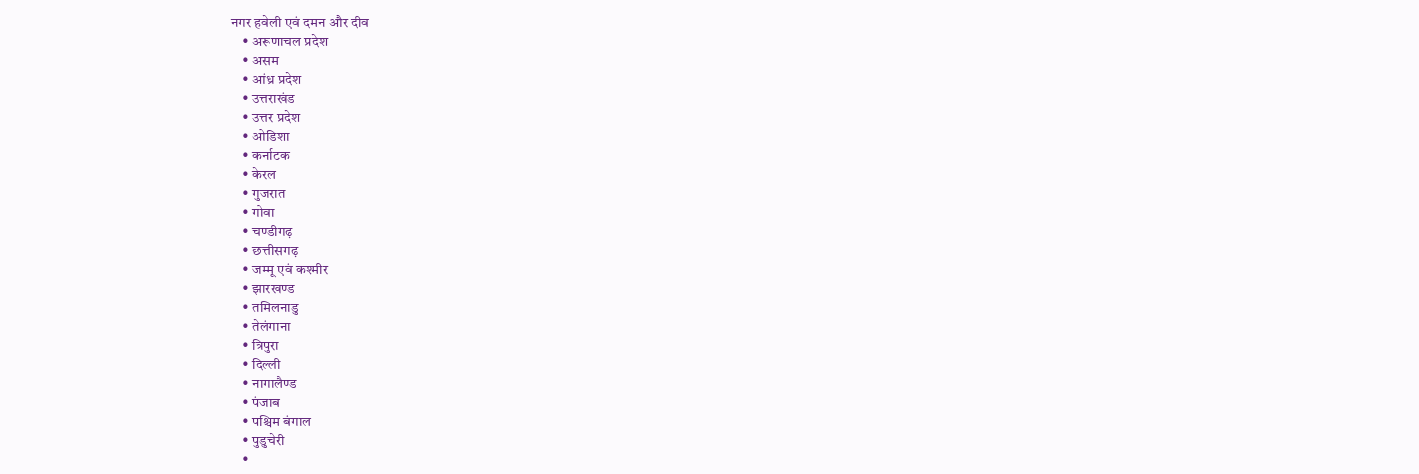नगर हवेली एवं दमन और दीव
    • अरूणाचल प्रदेश
    • असम
    • आंध्र प्रदेश
    • उत्तराखंड
    • उत्तर प्रदेश
    • ओडिशा
    • कर्नाटक
    • केरल
    • गुजरात
    • गोवा
    • चण्‍डीगढ़
    • छत्तीसगढ़
    • जम्‍मू एवं कश्‍मीर
    • झारखण्‍ड
    • तमिलनाडु
    • तेलंगाना
    • त्रिपुरा
    • दिल्ली
    • नागालैण्‍ड
    • पंजाब
    • पश्चिम बंगाल
    • पुडुचेरी
    •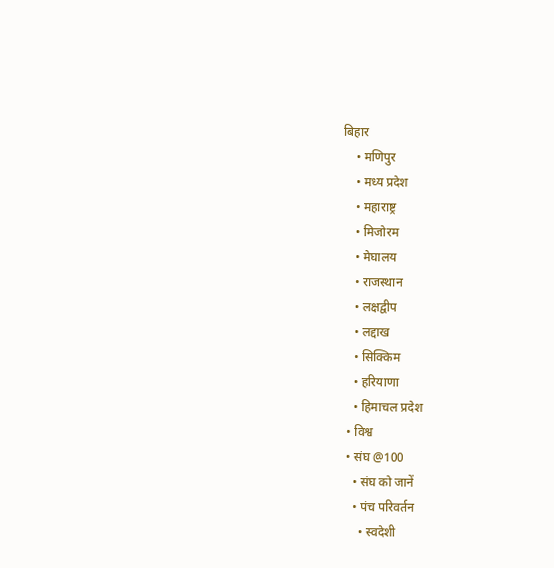बिहार
    • मणिपुर
    • मध्य प्रदेश
    • महाराष्ट्र
    • मिजोरम
    • मेघालय
    • राजस्थान
    • लक्षद्वीप
    • लद्दाख
    • सिक्किम
    • हरियाणा
    • हिमाचल प्रदेश
  • विश्व
  • संघ @100
    • संघ को जानें
    • पंच परिवर्तन
      • स्वदेशी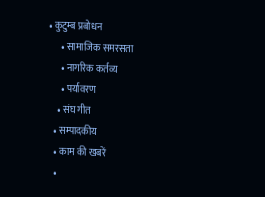• कुटुम्ब प्रबोधन
      • सामाजिक समरसता
      • नागरिक कर्तव्य
      • पर्यावरण
    • संघ गीत
  • सम्पादकीय
  • काम की खबरें
  •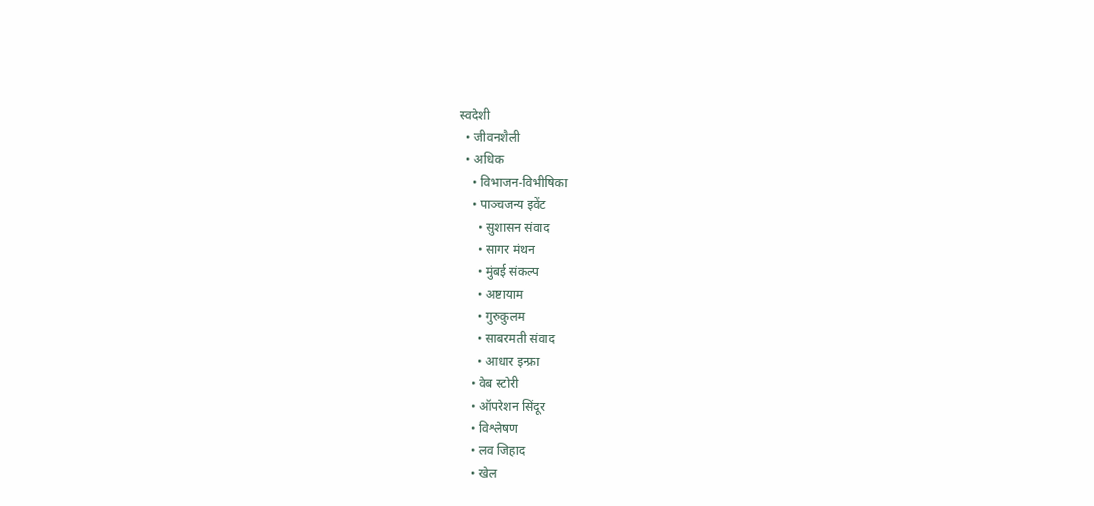स्वदेशी
  • जीवनशैली
  • अधिक
    • विभाजन-विभीषिका
    • पाञ्चजन्य इवेंट
      • सुशासन संवाद
      • सागर मंथन
      • मुंबई संकल्प
      • अष्टायाम
      • गुरुकुलम
      • साबरमती संवाद
      • आधार इन्फ्रा
    • वेब स्टोरी
    • ऑपरेशन सिंदूर
    • विश्लेषण
    • लव जिहाद
    • खेल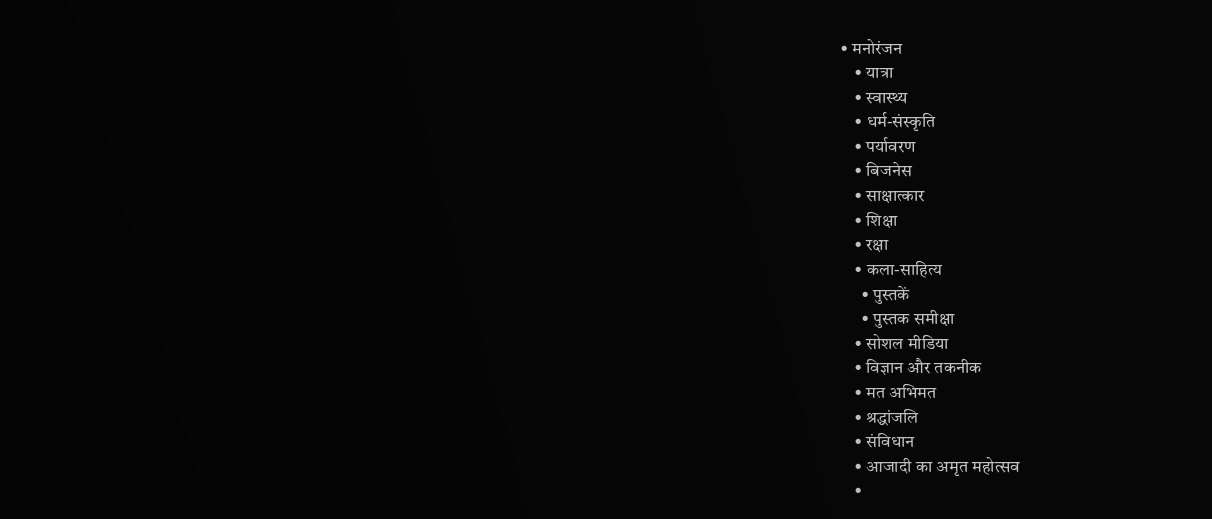• मनोरंजन
    • यात्रा
    • स्वास्थ्य
    • धर्म-संस्कृति
    • पर्यावरण
    • बिजनेस
    • साक्षात्कार
    • शिक्षा
    • रक्षा
    • कला-साहित्य
      • पुस्तकें
      • पुस्तक समीक्षा
    • सोशल मीडिया
    • विज्ञान और तकनीक
    • मत अभिमत
    • श्रद्धांजलि
    • संविधान
    • आजादी का अमृत महोत्सव
    •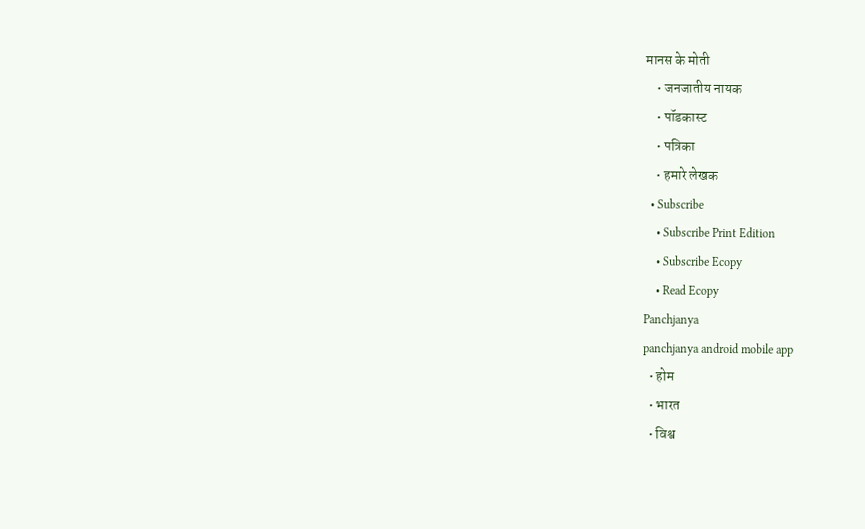मानस के मोती
    • जनजातीय नायक
    • पॉडकास्ट
    • पत्रिका
    • हमारे लेखक
  • Subscribe
    • Subscribe Print Edition
    • Subscribe Ecopy
    • Read Ecopy
Panchjanya
panchjanya android mobile app
  • होम
  • भारत
  • विश्व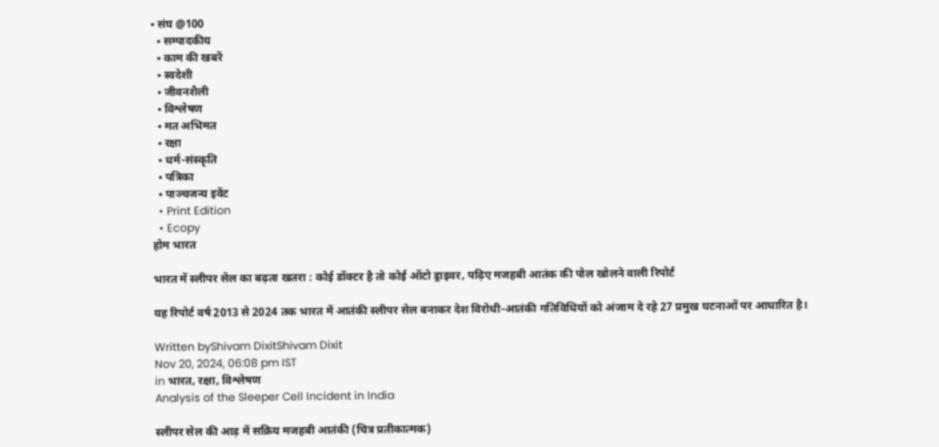• संघ @100
  • सम्पादकीय
  • काम की खबरें
  • स्वदेशी
  • जीवनशैली
  • विश्लेषण
  • मत अभिमत
  • रक्षा
  • धर्म-संस्कृति
  • पत्रिका
  • पाञ्चजन्य इवेंट
  • Print Edition
  • Ecopy
होम भारत

भारत में स्लीपर सेल का बढ़ता खतरा : कोई डॉक्टर है तो कोई ऑटो ड्राइवर, पढ़िए मजहबी आतंक की पोल खोलने वाली रिपोर्ट

यह रिपोर्ट वर्ष 2013 से 2024 तक भारत में आतंकी स्लीपर सेल बनाकर देश विरोधी-आतंकी गतिविधियों को अंजाम दे रहे 27 प्रमुख घटनाओं पर आधारित है।

Written byShivam DixitShivam Dixit
Nov 20, 2024, 06:08 pm IST
in भारत, रक्षा, विश्लेषण
Analysis of the Sleeper Cell Incident in India

स्लीपर सेल की आड़ में सक्रिय मजहबी आतंकी (चित्र प्रतीकात्मक)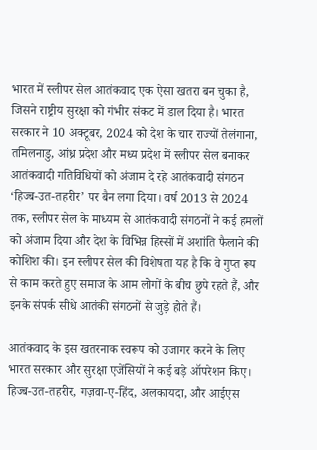भारत में स्लीपर सेल आतंकवाद एक ऐसा खतरा बन चुका है, जिसने राष्ट्रीय सुरक्षा को गंभीर संकट में डाल दिया है। भारत सरकार ने 10 अक्टूबर, 2024 को देश के चार राज्यों तेलंगाना, तमिलनाडु, आंध्र प्रदेश और मध्य प्रदेश में स्लीपर सेल बनाकर आतंकवादी गतिविधियों को अंजाम दे रहे आतंकवादी संगठन ‘हिज्ब-उत-तहरीर’ पर बैन लगा दिया। वर्ष 2013 से 2024 तक, स्लीपर सेल के माध्यम से आतंकवादी संगठनों ने कई हमलों को अंजाम दिया और देश के विभिन्न हिस्सों में अशांति फैलाने की कोशिश की। इन स्लीपर सेल की विशेषता यह है कि वे गुप्त रूप से काम करते हुए समाज के आम लोगों के बीच छुपे रहते हैं, और इनके संपर्क सीधे आतंकी संगठनों से जुड़े होते हैं।

आतंकवाद के इस खतरनाक स्वरूप को उजागर करने के लिए भारत सरकार और सुरक्षा एजेंसियों ने कई बड़े ऑपरेशन किए। हिज्ब-उत-तहरीर, गज़वा-ए-हिंद, अलकायदा, और आईएस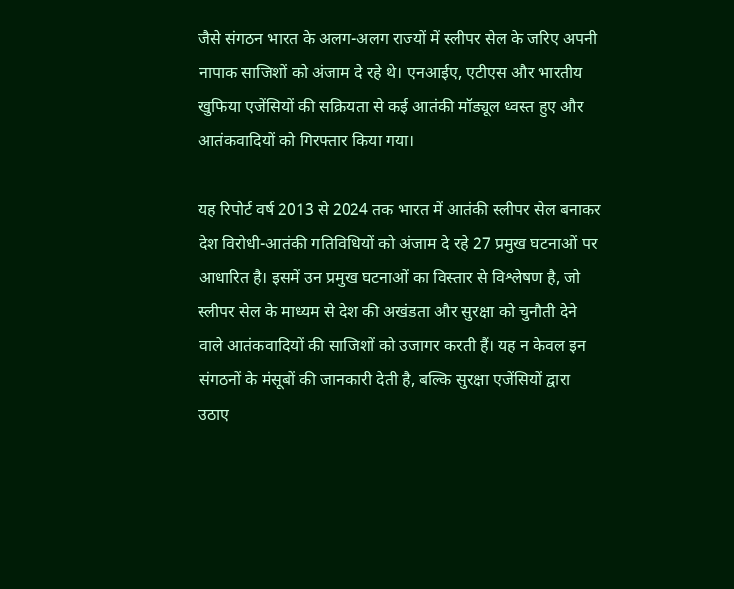जैसे संगठन भारत के अलग-अलग राज्यों में स्लीपर सेल के जरिए अपनी नापाक साजिशों को अंजाम दे रहे थे। एनआईए, एटीएस और भारतीय खुफिया एजेंसियों की सक्रियता से कई आतंकी मॉड्यूल ध्वस्त हुए और आतंकवादियों को गिरफ्तार किया गया।

यह रिपोर्ट वर्ष 2013 से 2024 तक भारत में आतंकी स्लीपर सेल बनाकर देश विरोधी-आतंकी गतिविधियों को अंजाम दे रहे 27 प्रमुख घटनाओं पर आधारित है। इसमें उन प्रमुख घटनाओं का विस्तार से विश्लेषण है, जो स्लीपर सेल के माध्यम से देश की अखंडता और सुरक्षा को चुनौती देने वाले आतंकवादियों की साजिशों को उजागर करती हैं। यह न केवल इन संगठनों के मंसूबों की जानकारी देती है, बल्कि सुरक्षा एजेंसियों द्वारा उठाए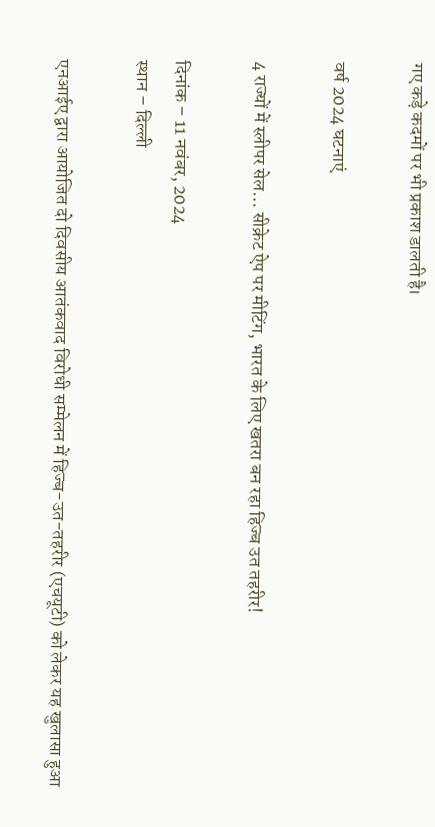गए कड़े कदमों पर भी प्रकाश डालती है।

वर्ष 2024 घटनाएं

4 राज्यों में स्लीपर सेल… सीक्रेट ऐप पर मीटिंग, भारत के लिए खतरा बन रहा हिज्ब उत तहरीर!

दिनांक – 11 नवंबर, 2024
स्थान – दिल्ली

एनआईए द्वारा आयोजित दो दिवसीय आतंकवाद विरोधी सम्मेलन में हिज्ब-उत-तहरीर (एचयूटी) को लेकर यह खुलासा हुआ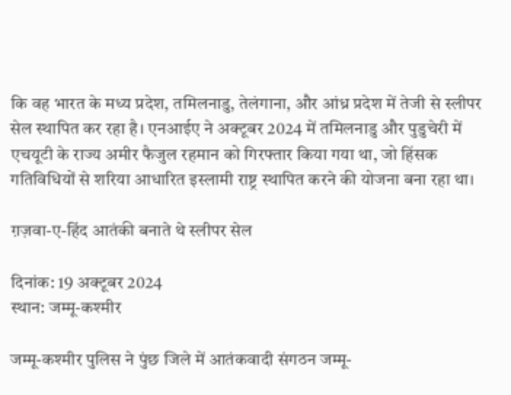कि वह भारत के मध्य प्रदेश, तमिलनाडु, तेलंगाना, और आंध्र प्रदेश में तेजी से स्लीपर सेल स्थापित कर रहा है। एनआईए ने अक्टूबर 2024 में तमिलनाडु और पुडुचेरी में एचयूटी के राज्य अमीर फैजुल रहमान को गिरफ्तार किया गया था, जो हिंसक गतिविधियों से शरिया आधारित इस्लामी राष्ट्र स्थापित करने की योजना बना रहा था।

ग़ज़वा-ए-हिंद आतंकी बनाते थे स्लीपर सेल

दिनांक: 19 अक्टूबर 2024
स्थान: जम्मू-कश्मीर

जम्मू-कश्मीर पुलिस ने पुंछ जिले में आतंकवादी संगठन जम्मू-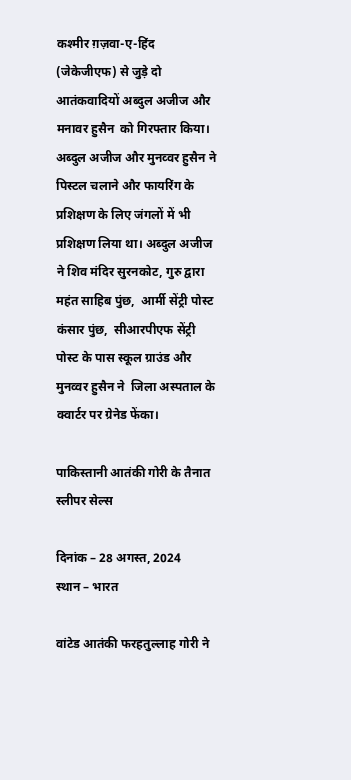कश्मीर ग़ज़वा-ए-हिंद (जेकेजीएफ) से जुड़े दो आतंकवादियों अब्दुल अजीज और मनावर हुसैन  को गिरफ्तार किया। अब्दुल अजीज और मुनव्वर हुसैन ने पिस्टल चलाने और फायरिंग के प्रशिक्षण के लिए जंगलों में भी प्रशिक्षण लिया था। अब्दुल अजीज ने शिव मंदिर सुरनकोट, गुरु द्वारा महंत साहिब पुंछ,  आर्मी सेंट्री पोस्ट कंसार पुंछ,  सीआरपीएफ सेंट्री पोस्ट के पास स्कूल ग्राउंड और मुनव्वर हुसैन ने  जिला अस्पताल के क्वार्टर पर ग्रेनेड फेंका।

पाकिस्तानी आतंकी गोरी के तैनात स्लीपर सेल्स

दिनांक – 28 अगस्त, 2024
स्थान – भारत

वांटेड आतंकी फरहतुल्लाह गोरी ने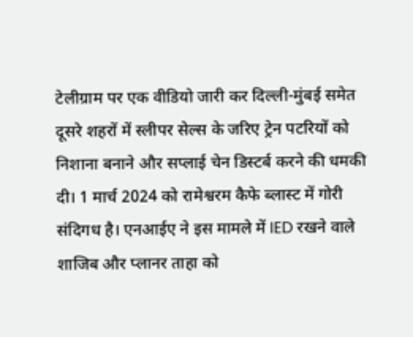टेलीग्राम पर एक वीडियो जारी कर दिल्ली-मुंबई समेत दूसरे शहरों में स्लीपर सेल्स के जरिए ट्रेन पटरियों को निशाना बनाने और सप्लाई चेन डिस्टर्ब करने की धमकी दी। 1 मार्च 2024 को रामेश्वरम कैफे ब्लास्ट में गोरी संदिगध है। एनआईए ने इस मामले में IED रखने वाले शाजिब और प्लानर ताहा को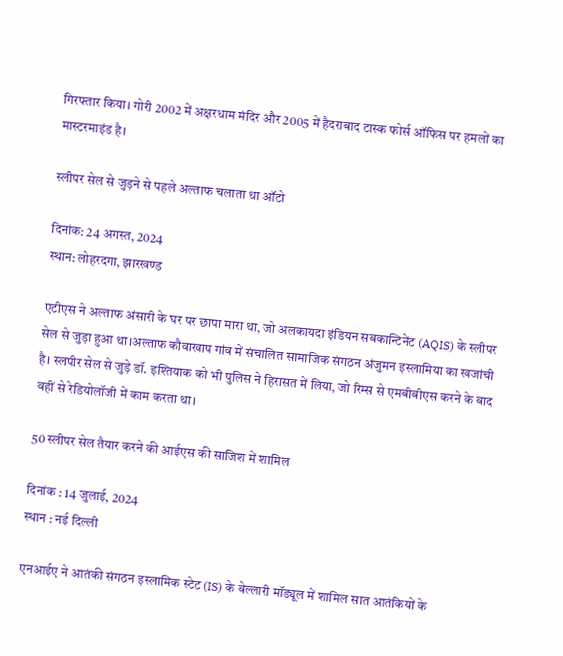गिरफ्तार किया। गोरी 2002 में अक्षरधाम मंदिर और 2005 में हैदराबाद टास्क फोर्स ऑफिस पर हमलों का मास्टरमाइंड है।

स्लीपर सेल से जुड़ने से पहले अल्ताफ चलाता था ऑटो

दिनांक: 24 अगस्त, 2024
स्थान: लोहरदगा, झारखण्ड

एटीएस ने अल्ताफ अंसारी के घर पर छापा मारा था, जो अलकायदा इंडियन सबकान्टिनेंट (AQIS) के स्लीपर सेल से जुड़ा हुआ था।अल्ताफ कौवाखाप गांव में संचालित सामाजिक संगठन अंजुमन इस्लामिया का खजांची है। स्लपीर सेल से जुड़े डॉ. इश्तियाक को भी पुलिस ने हिरासत में लिया, जो रिम्स से एमबीबीएस करने के बाद वहीं से रेडियोलॉजी में काम करता था।

50 स्लीपर सेल तैयार करने की आईएस की साजिश में शामिल

दिनांक : 14 जुलाई, 2024
स्थान : नई दिल्ली

एनआईए ने आतंकी संगठन इस्लामिक स्टेट (IS) के बेल्लारी मॉड्यूल में शामिल सात आतंकियों के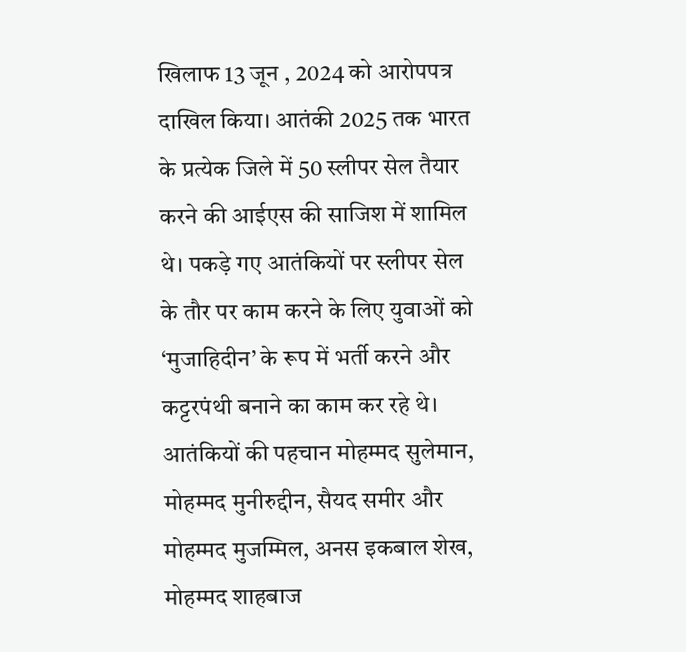खिलाफ 13 जून , 2024 को आरोपपत्र दाखिल किया। आतंकी 2025 तक भारत के प्रत्येक जिले में 50 स्लीपर सेल तैयार करने की आईएस की साजिश में शामिल थे। पकड़े गए आतंकियों पर स्लीपर सेल के तौर पर काम करने के लिए युवाओं को ‘मुजाहिदीन’ के रूप में भर्ती करने और कट्टरपंथी बनाने का काम कर रहे थे। आतंकियों की पहचान मोहम्मद सुलेमान, मोहम्मद मुनीरुद्दीन, सैयद समीर और मोहम्मद मुजम्मिल, अनस इकबाल शेख, मोहम्मद शाहबाज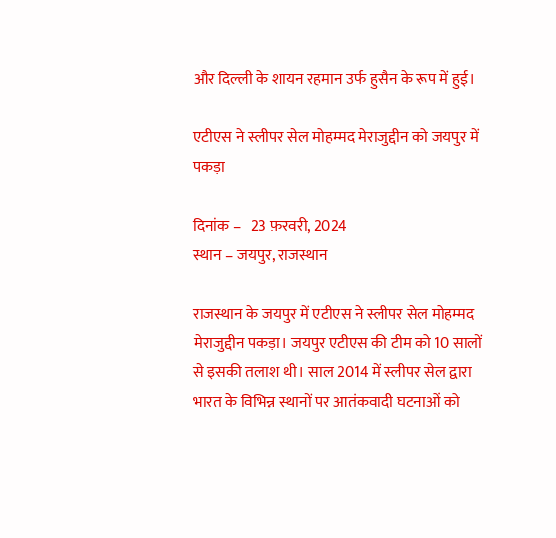और दिल्ली के शायन रहमान उर्फ हुसैन के रूप में हुई।

एटीएस ने स्लीपर सेल मोहम्मद मेराजुद्दीन को जयपुर में पकड़ा

दिनांक –   23 फ़रवरी, 2024
स्थान – जयपुर, राजस्थान

राजस्थान के जयपुर में एटीएस ने स्लीपर सेल मोहम्मद मेराजुद्दीन पकड़ा। जयपुर एटीएस की टीम को 10 सालों से इसकी तलाश थी। साल 2014 में स्लीपर सेल द्वारा भारत के विभिन्न स्थानों पर आतंकवादी घटनाओं को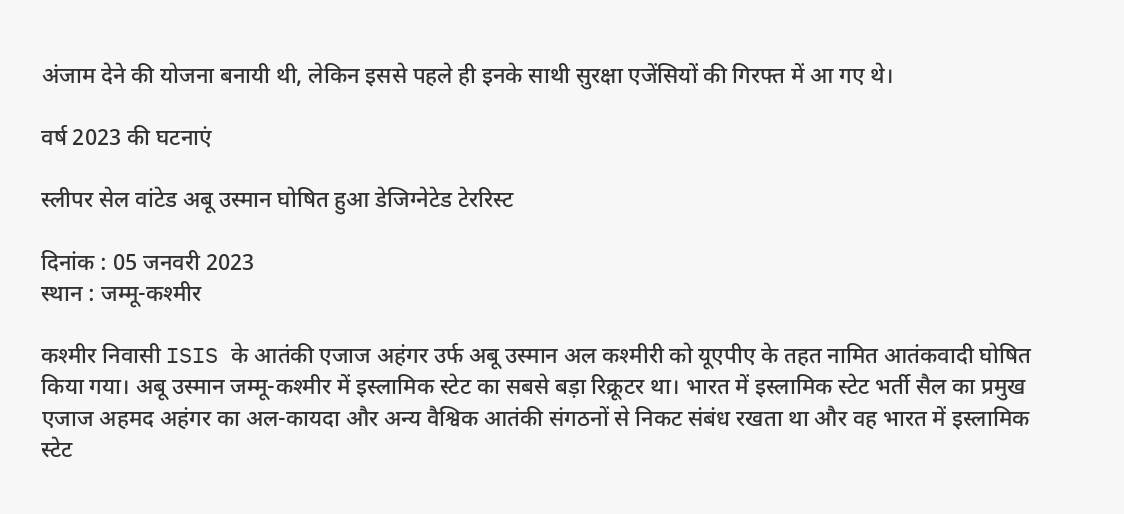अंजाम देने की योजना बनायी थी, लेकिन इससे पहले ही इनके साथी सुरक्षा एजेंसियों की गिरफ्त में आ गए थे।

वर्ष 2023 की घटनाएं

स्लीपर सेल वांटेड अबू उस्मान घोषित हुआ डेजिग्नेटेड टेररिस्ट

दिनांक : 05 जनवरी 2023
स्थान : जम्मू-कश्मीर

कश्मीर निवासी ISIS के आतंकी एजाज अहंगर उर्फ अबू उस्मान अल कश्मीरी को यूएपीए के तहत नामित आतंकवादी घोषित किया गया। अबू उस्मान जम्मू-कश्मीर में इस्लामिक स्टेट का सबसे बड़ा रिक्रूटर था। भारत में इस्लामिक स्टेट भर्ती सैल का प्रमुख एजाज अहमद अहंगर का अल-कायदा और अन्य वैश्विक आतंकी संगठनों से निकट संबंध रखता था और वह भारत में इस्लामिक स्टेट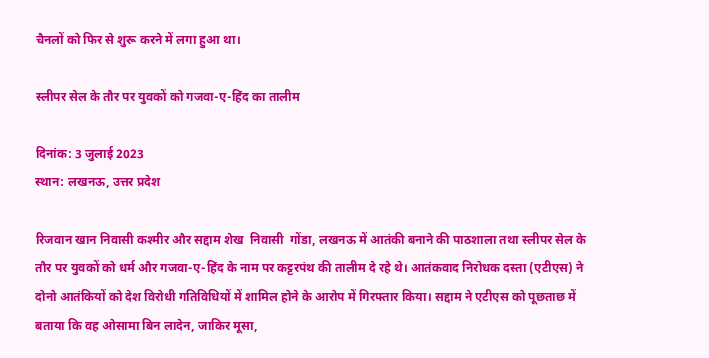चैनलों को फिर से शुरू करने में लगा हुआ था।

स्लीपर सेल के तौर पर युवकों को गजवा-ए-हिंद का तालीम

दिनांक: 3 जुलाई 2023
स्थान: लखनऊ, उत्तर प्रदेश

रिजवान खान निवासी कश्मीर और सद्दाम शेख  निवासी  गोंडा, लखनऊ में आतंकी बनाने की पाठशाला तथा स्लीपर सेल के तौर पर युवकों को धर्म और गजवा-ए-हिंद के नाम पर कट्टरपंथ की तालीम दे रहे थे। आतंकवाद निरोधक दस्ता (एटीएस) ने दोनो आतंकियों को देश विरोधी गतिविधियों में शामिल होने के आरोप में गिरफ्तार किया। सद्दाम ने एटीएस को पूछताछ में बताया कि वह ओसामा बिन लादेन, जाकिर मूसा,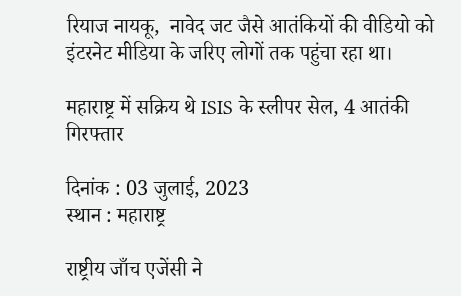रियाज नायकू,  नावेद जट जैसे आतंकियों की वीडियो को इंटरनेट मीडिया के जरिए लोगों तक पहुंचा रहा था।

महाराष्ट्र में सक्रिय थे ISIS के स्लीपर सेल, 4 आतंकी गिरफ्तार

दिनांक : 03 जुलाई, 2023
स्थान : महाराष्ट्र

राष्ट्रीय जाँच एजेंसी ने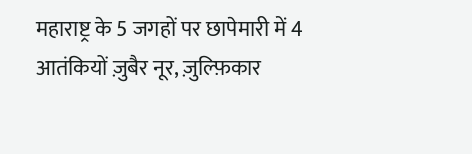महाराष्ट्र के 5 जगहों पर छापेमारी में 4 आतंकियों ज़ुबैर नूर, ज़ुल्फ़िकार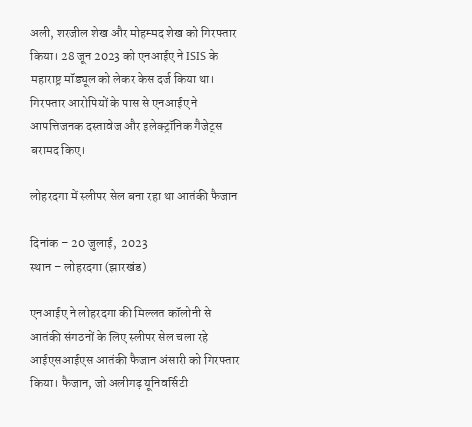अली, शरजील शेख और मोहम्मद शेख को गिरफ्तार किया। 28 जून 2023 को एनआईए ने ISIS के महाराष्ट्र मॉड्यूल को लेकर केस दर्ज किया था। गिरफ्तार आरोपियों के पास से एनआईए ने आपत्तिजनक दस्तावेज और इलेक्ट्रॉनिक गैजेट्स बरामद किए।

लोहरदगा में स्लीपर सेल बना रहा था आतंकी फैजान

दिनांक – 20 जुलाई,  2023
स्थान – लोहरदगा (झारखंड)

एनआईए ने लोहरदगा की मिल्लत कॉलोनी से आतंकी संगठनों के लिए स्लीपर सेल चला रहे आईएसआईएस आतंकी फैजान अंसारी को गिरफ्तार किया। फैजान, जो अलीगढ़ यूनिवर्सिटी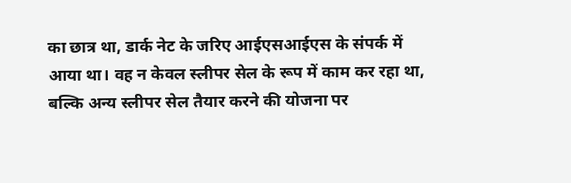का छात्र था, डार्क नेट के जरिए आईएसआईएस के संपर्क में आया था। वह न केवल स्लीपर सेल के रूप में काम कर रहा था, बल्कि अन्य स्लीपर सेल तैयार करने की योजना पर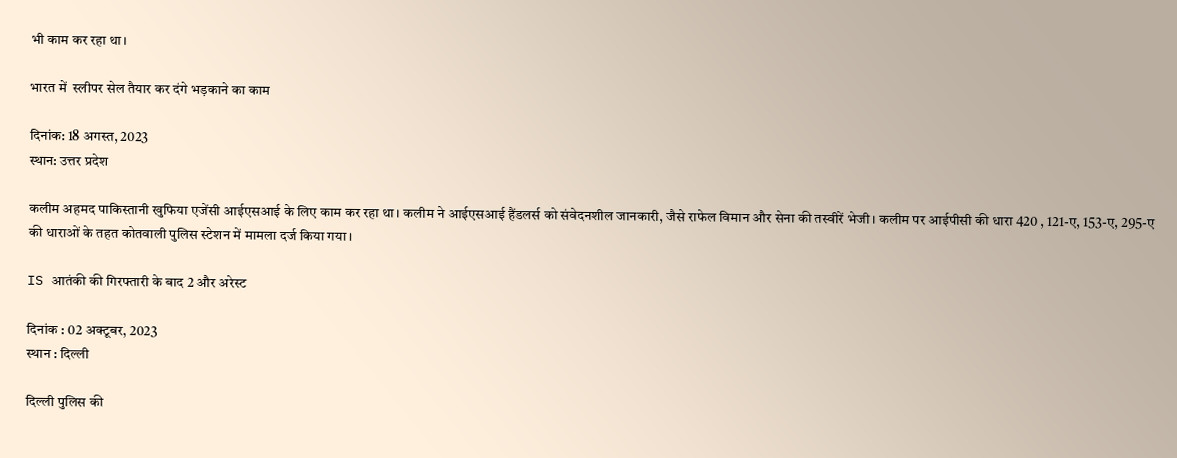भी काम कर रहा था।

भारत में  स्लीपर सेल तैयार कर दंगे भड़काने का काम

दिनांक: 18 अगस्त, 2023
स्थान: उत्तर प्रदेश

कलीम अहमद पाकिस्तानी खुफिया एजेंसी आईएसआई के लिए काम कर रहा था। कलीम ने आईएसआई हैंडलर्स को संवेदनशील जानकारी, जैसे राफेल विमान और सेना की तस्वीरें भेजी। कलीम पर आईपीसी की धारा 420 , 121-ए, 153-ए, 295-ए  की धाराओं के तहत कोतवाली पुलिस स्टेशन में मामला दर्ज किया गया।

IS आतंकी की गिरफ्तारी के बाद 2 और अरेस्ट

दिनांक : 02 अक्टूबर, 2023
स्थान : दिल्ली

दिल्ली पुलिस की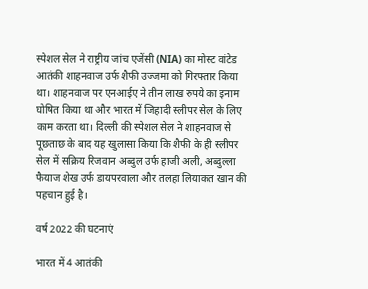स्पेशल सेल ने राष्ट्रीय जांच एजेंसी (NIA) का मोस्ट वांटेड आतंकी शाहनवाज उर्फ शैफी उज्जमा को गिरफ्तार किया था। शाहनवाज पर एनआईए ने तीन लाख रुपये का इनाम घोषित किया था और भारत में जिहादी स्लीपर सेल के लिए काम करता था। दिल्ली की स्पेशल सेल ने शाहनवाज से पूछताछ के बाद यह खुलासा किया कि शैफी के ही स्लीपर सेल में सक्रिय रिजवान अब्दुल उर्फ हाजी अली, अब्दुल्ला फैयाज शेख उर्फ डायपरवाला और तलहा लियाकत खान की पहचान हुई है।

वर्ष 2022 की घटनाएं

भारत में 4 आतंकी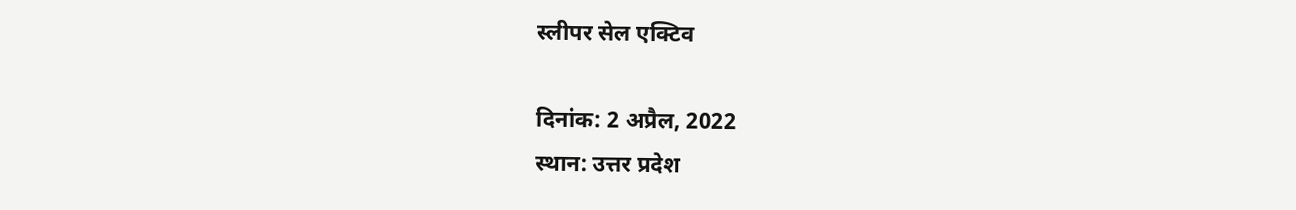स्लीपर सेल एक्टिव

दिनांक: 2 अप्रैल, 2022
स्थान: उत्तर प्रदेश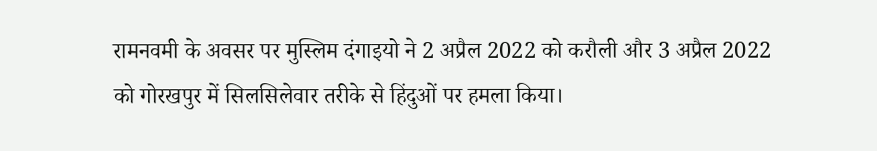रामनवमी के अवसर पर मुस्लिम दंगाइयो ने 2 अप्रैल 2022 को करौली और 3 अप्रैल 2022 को गोरखपुर में सिलसिलेवार तरीके से हिंदुओं पर हमला किया।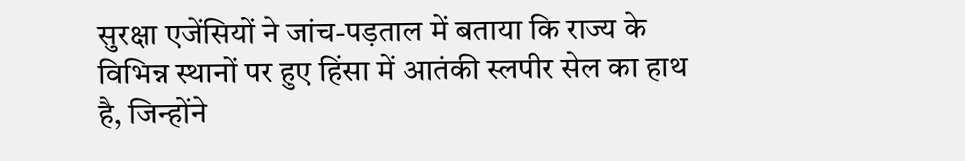सुरक्षा एजेंसियों ने जांच-पड़ताल में बताया कि राज्य के विभिन्न स्थानों पर हुए हिंसा में आतंकी स्लपीर सेल का हाथ है, जिन्होंने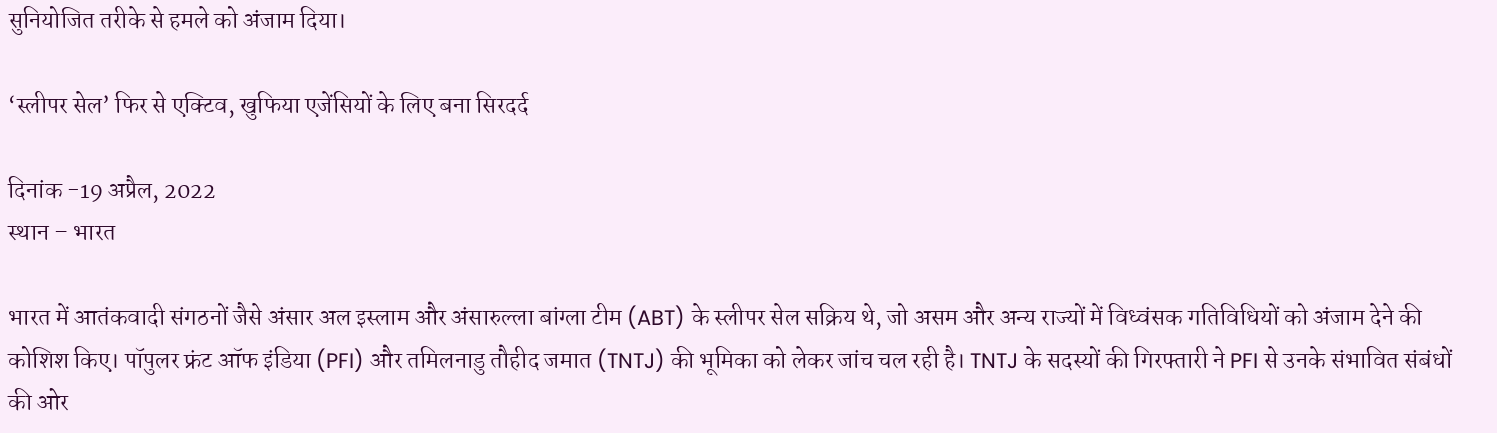सुनियोजित तरीके से हमले को अंजाम दिया।

‘स्लीपर सेल’ फिर से एक्टिव, खुफिया एजेंसियों के लिए बना सिरदर्द

दिनांक -19 अप्रैल, 2022
स्थान – भारत

भारत में आतंकवादी संगठनों जैसे अंसार अल इस्लाम और अंसारुल्ला बांग्ला टीम (ABT) के स्लीपर सेल सक्रिय थे, जो असम और अन्य राज्यों में विध्वंसक गतिविधियों को अंजाम देने की कोशिश किए। पॉपुलर फ्रंट ऑफ इंडिया (PFI) और तमिलनाडु तौहीद जमात (TNTJ) की भूमिका को लेकर जांच चल रही है। TNTJ के सदस्यों की गिरफ्तारी ने PFI से उनके संभावित संबंधों की ओर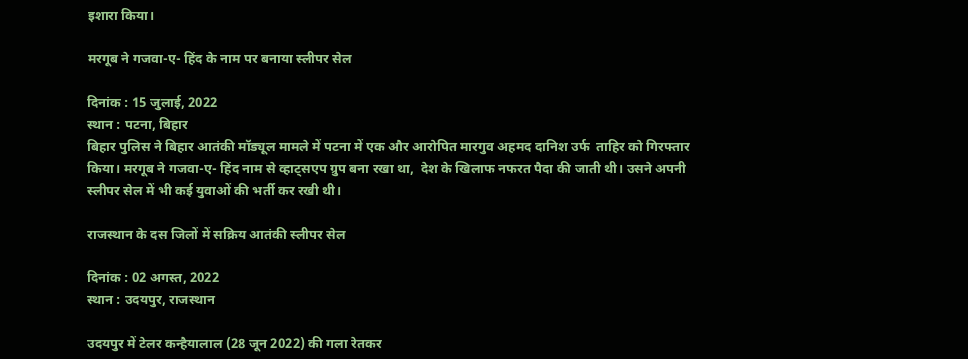इशारा किया।

मरगूब ने गजवा-ए- हिंद के नाम पर बनाया स्लीपर सेल

दिनांक : 15 जुलाई, 2022
स्थान : पटना, बिहार
बिहार पुलिस ने बिहार आतंकी मॉड्यूल मामले में पटना में एक और आरोपित मारगुव अहमद दानिश उर्फ  ताहिर को गिरफ्तार किया। मरगूब ने गजवा-ए- हिंद नाम से व्हाट्सएप ग्रुप बना रखा था,  देश के खिलाफ नफरत पैदा की जाती थी। उसने अपनी स्लीपर सेल में भी कई युवाओं की भर्ती कर रखी थी।

राजस्थान के दस जिलों में सक्रिय आतंकी स्लीपर सेल

दिनांक : 02 अगस्त, 2022
स्थान : उदयपुर, राजस्थान

उदयपुर में टेलर कन्हैयालाल (28 जून 2022) की गला रेतकर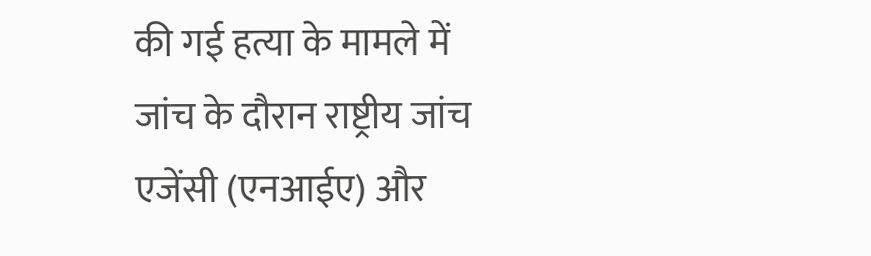की गई हत्या के मामले में जांच के दौरान राष्ट्रीय जांच एजेंसी (एनआईए) और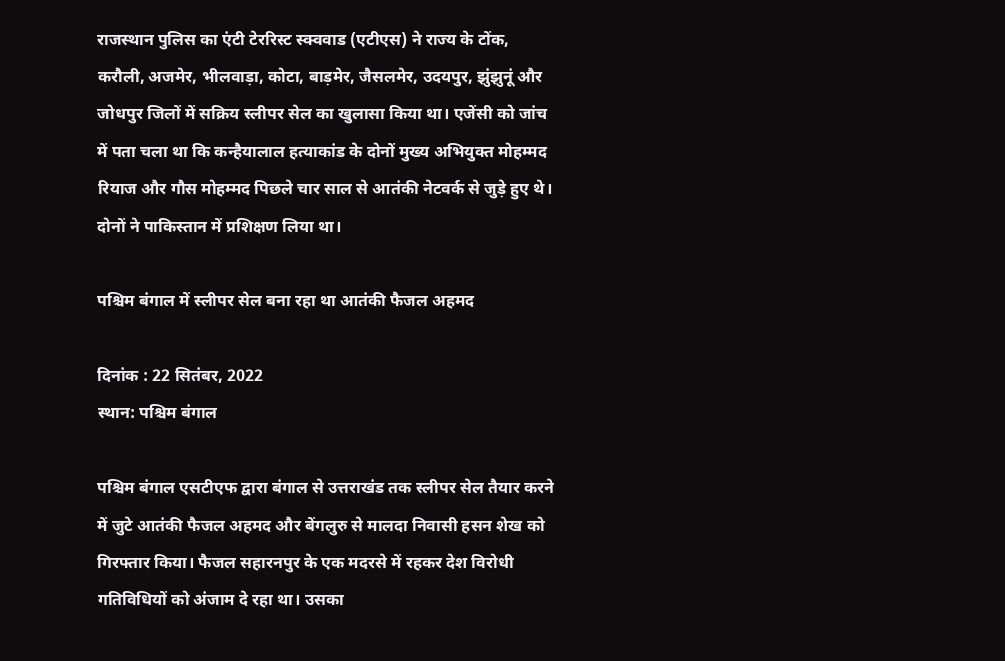राजस्थान पुलिस का एंटी टेररिस्ट स्क्ववाड (एटीएस) ने राज्य के टोंक, करौली, अजमेर, भीलवाड़ा, कोटा, बाड़मेर, जैसलमेर, उदयपुर, झुंझुनूं और जोधपुर जिलों में सक्रिय स्लीपर सेल का खुलासा किया था। एजेंसी को जांच में पता चला था कि कन्हैयालाल हत्याकांड के दोनों मुख्य अभियुक्त मोहम्मद रियाज और गौस मोहम्मद पिछले चार साल से आतंकी नेटवर्क से जुड़े हुए थे। दोनों ने पाकिस्तान में प्रशिक्षण लिया था।

पश्चिम बंगाल में स्लीपर सेल बना रहा था आतंकी फैजल अहमद

दिनांक : 22 सितंबर, 2022
स्थान: पश्चिम बंगाल

पश्चिम बंगाल एसटीएफ द्वारा बंगाल से उत्तराखंड तक स्लीपर सेल तैयार करने में जुटे आतंकी फैजल अहमद और बेंगलुरु से मालदा निवासी हसन शेख को गिरफ्तार किया। फैजल सहारनपुर के एक मदरसे में रहकर देश विरोधी गतिविधियों को अंजाम दे रहा था। उसका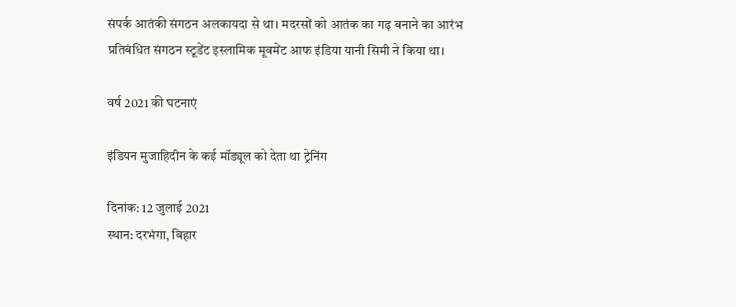संपर्क आतंकी संगठन अलकायदा से था। मदरसों को आतंक का गढ़ बनाने का आरंभ प्रतिबंधित संगठन स्टूडेंट इस्लामिक मूवमेंट आफ इंडिया यानी सिमी ने किया था।

वर्ष 2021 की घटनाएं

इंडियन मुजाहिदीन के कई मॉड्यूल को देता था ट्रेनिंग

दिनांक: 12 जुलाई 2021
स्थान: दरभंगा, बिहार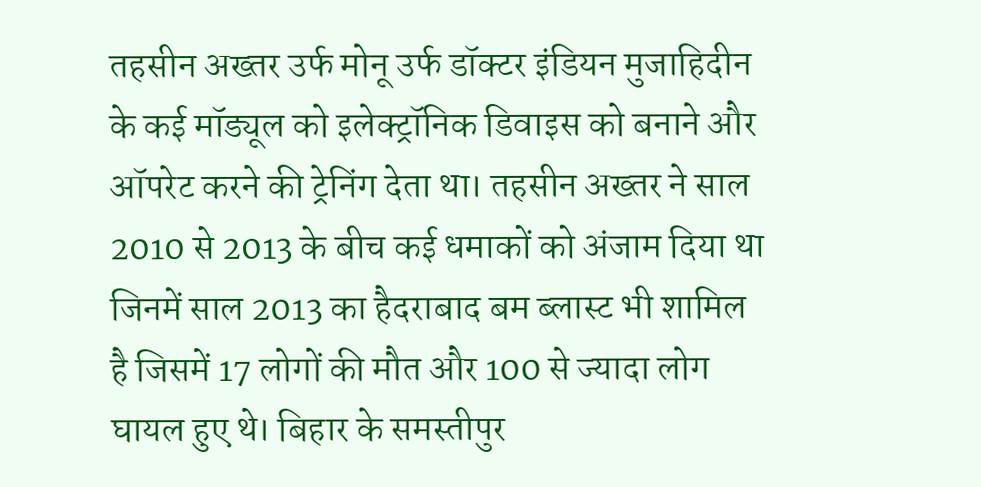तहसीन अख्तर उर्फ मोनू उर्फ डॉक्टर इंडियन मुजाहिदीन के कई मॉड्यूल को इलेक्ट्रॉनिक डिवाइस को बनाने और ऑपरेट करने की ट्रेनिंग देता था। तहसीन अख्तर ने साल 2010 से 2013 के बीच कई धमाकों को अंजाम दिया था जिनमें साल 2013 का हैदराबाद बम ब्लास्ट भी शामिल है जिसमें 17 लोगों की मौत और 100 से ज्यादा लोग घायल हुए थे। बिहार के समस्तीपुर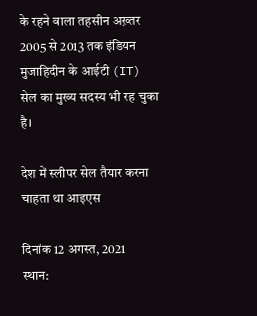के रहने वाला तहसीन अख़्तर 2005 से 2013 तक इंडियन मुजाहिदीन के आईटी (IT) सेल का मुख्य सदस्य भी रह चुका है।

देश में स्लीपर सेल तैयार करना चाहता था आइएस

दिनांक 12 अगस्त, 2021
स्थान: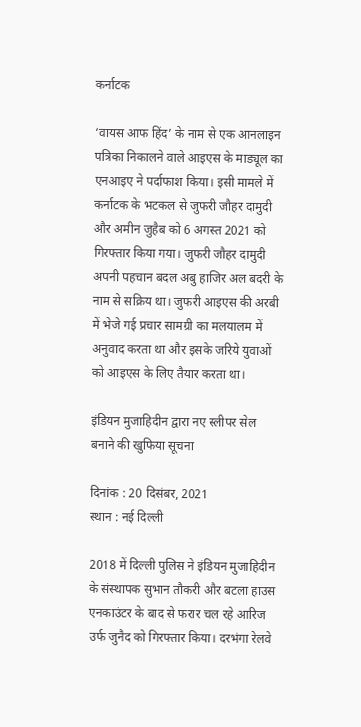कर्नाटक

‘वायस आफ हिंद’ के नाम से एक आनलाइन पत्रिका निकालने वाले आइएस के माड्यूल का एनआइए ने पर्दाफाश किया। इसी मामले में कर्नाटक के भटकल से जुफरी जौहर दामुदी और अमीन जुहैब को 6 अगस्त 2021 को गिरफ्तार किया गया। जुफरी जौहर दामुदी अपनी पहचान बदल अबु हाजिर अल बदरी के नाम से सक्रिय था। जुफरी आइएस की अरबी में भेजे गई प्रचार सामग्री का मलयालम में अनुवाद करता था और इसके जरिये युवाओं को आइएस के लिए तैयार करता था।

इंडियन मुजाहिदीन द्वारा नए स्लीपर सेल बनाने की खुफिया सूचना

दिनांक : 20 दिसंबर, 2021
स्थान : नई दिल्ली

2018 में दिल्ली पुलिस ने इंडियन मुजाहिदीन के संस्थापक सुभान तौकरी और बटला हाउस एनकाउंटर के बाद से फरार चल रहे आरिज उर्फ जुनैद को गिरफ्तार किया। दरभंगा रेलवे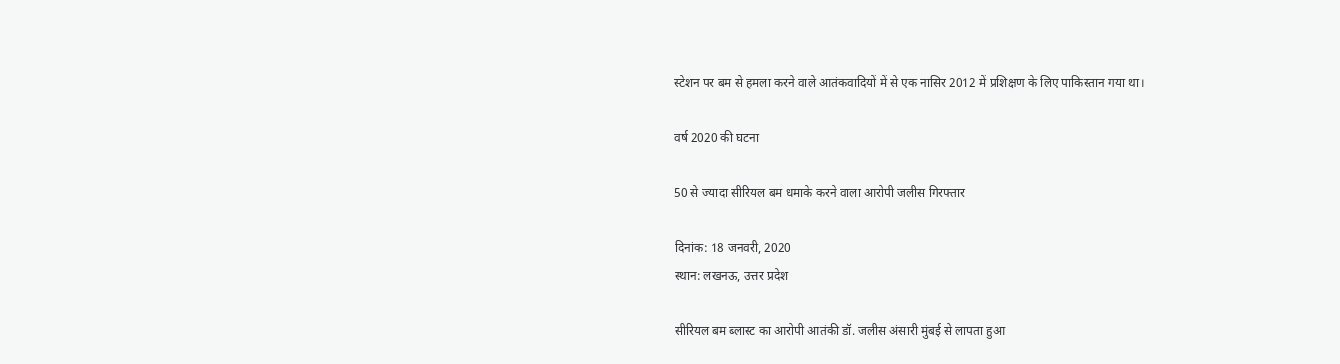स्टेशन पर बम से हमला करने वाले आतंकवादियों में से एक नासिर 2012 में प्रशिक्षण के लिए पाकिस्तान गया था।

वर्ष 2020 की घटना

50 से ज्यादा सीरियल बम धमाके करने वाला आरोपी जलीस गिरफ्तार

दिनांक: 18 जनवरी, 2020
स्थान: लखनऊ, उत्तर प्रदेश

सीरियल बम ब्लास्ट का आरोपी आतंकी डॉ. जलीस अंसारी मुंबई से लापता हुआ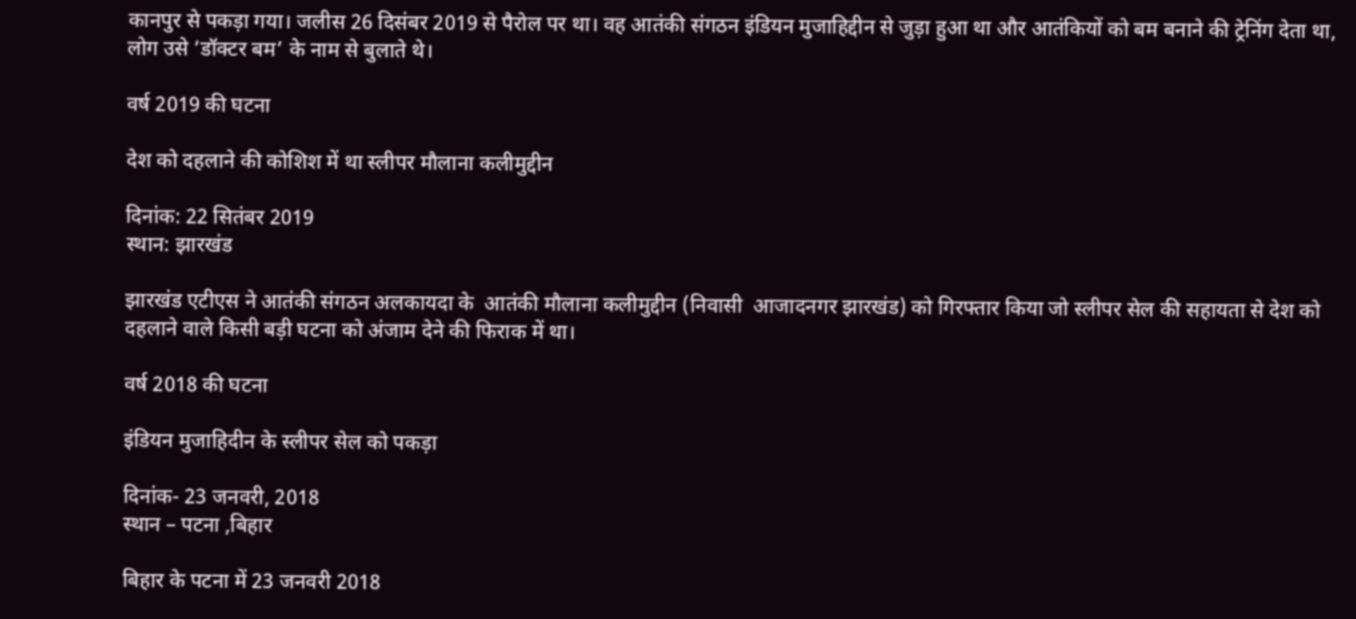कानपुर से पकड़ा गया। जलीस 26 दिसंबर 2019 से पैरोल पर था। वह आतंकी संगठन इंडियन मुजाहिद्दीन से जुड़ा हुआ था और आतंकियों को बम बनाने की ट्रेनिंग देता था, लोग उसे ‘डॉक्टर बम’ के नाम से बुलाते थे।

वर्ष 2019 की घटना

देश को दहलाने की कोशिश में था स्लीपर मौलाना कलीमुद्दीन

दिनांक: 22 सितंबर 2019
स्थान: झारखंड

झारखंड एटीएस ने आतंकी संगठन अलकायदा के  आतंकी मौलाना कलीमुद्दीन (निवासी  आजादनगर झारखंड) को गिरफ्तार किया जो स्‍लीपर सेल की सहायता से देश को दहलाने वाले किसी बड़ी घटना को अंजाम देने की फिराक में था।

वर्ष 2018 की घटना

इंडियन मुजाहिदीन के स्लीपर सेल को पकड़ा

दिनांक- 23 जनवरी, 2018
स्थान – पटना ,बिहार

बिहार के पटना में 23 जनवरी 2018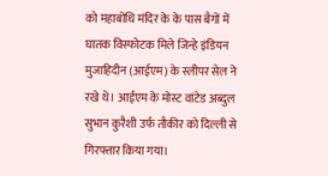को महाबोधि मंदिर के के पास बैगों में घातक विस्फोटक मिले जिन्हे इंडियन मुजाहिदीन (आईएम) के स्लीपर सेल ने रखे थे। आईएम के मोस्ट वांटेड अब्दुल सुभान कुरैशी उर्फ तौकीर को दिल्ली से गिरफ्तार किया गया।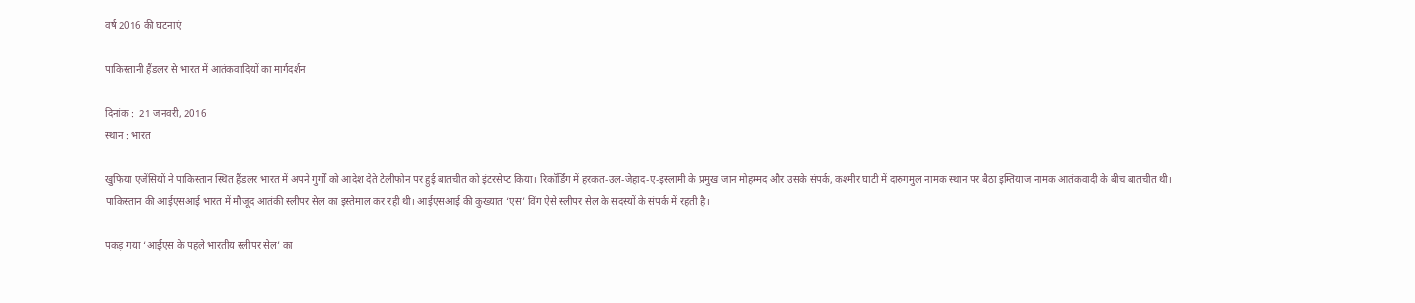वर्ष 2016 की घटनाएं

पाकिस्तानी हैंडलर से भारत में आतंकवादियों का मार्गदर्शन

दिनांक :  21 जनवरी, 2016
स्थान : भारत

खुफिया एजेंसियों ने पाकिस्तान स्थित हैंडलर भारत में अपने गुर्गों को आदेश देते टेलीफोन पर हुई बातचीत को इंटरसेप्ट किया। रिकॉर्डिंग में हरकत-उल-जेहाद-ए-इस्लामी के प्रमुख जान मोहम्मद और उसके संपर्क, कश्मीर घाटी में दारुगमुल नामक स्थान पर बैठा इम्तियाज नामक आतंकवादी के बीच बातचीत थी। पाकिस्तान की आईएसआई भारत में मौजूद आतंकी स्लीपर सेल का इस्तेमाल कर रही थी। आईएसआई की कुख्यात ‘एस’ विंग ऐसे स्लीपर सेल के सदस्यों के संपर्क में रहती है।

पकड़ गया ‘आईएस के पहले भारतीय स्लीपर सेल’ का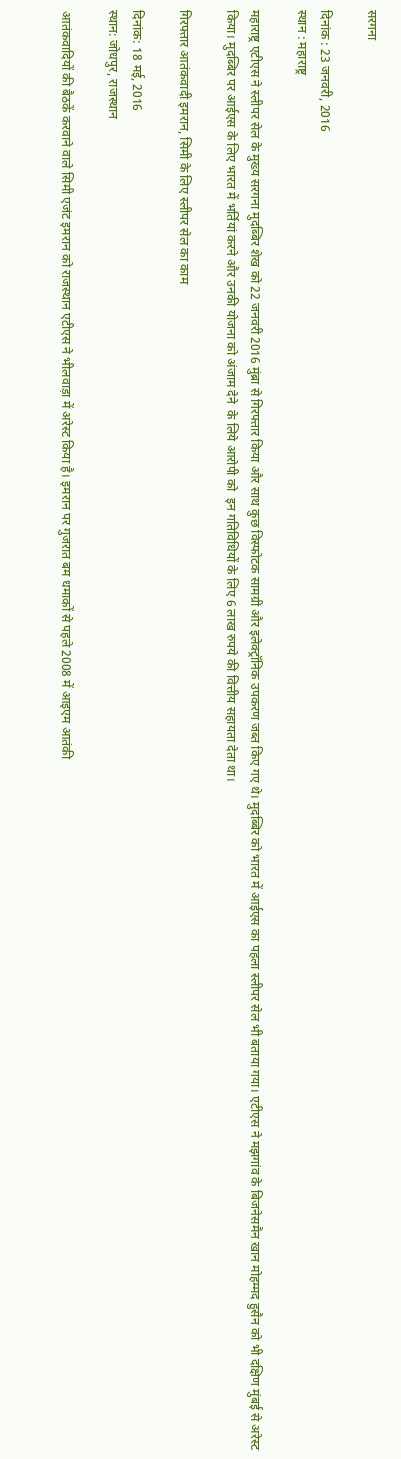सरगना

दिनांक : 23 जनवरी, 2016
स्थान : महाराष्ट्र

महाराष्ट्र एटीएस ने स्लीपर सेल के मुख्य सरगना मुदब्बिर शेख को 22 जनवरी 2016 मुंब्रा से गिरफ्तार किया और साथ कुछ विस्फोटक सामग्री और इलेक्ट्रॉनिक उपकरण जब्त किए गए थे। मुदब्बिर को भारत में आईएस का पहला स्लीपर सेल भी बताया गया। एटीएस ने मझगांव के बिजनेसमैन खान मोहम्मद हुसैन को भी दक्षिण मुंबई से अरेस्ट किया। मुदब्बिर पर आईएस के लिए भारत में भर्तियां करने और उनकी योजना को अंजाम देने  के लिये आरोपी को  इन गतिविधियों के लिए 6 लाख रुपये की वित्तीय सहायता देता था।

गिरफ्तार आतंकवादी इमरान, सिमी के लिए स्लीपर सेल का काम

दिनांक: 18 मई, 2016
स्थान: जोधपुर, राजस्थान

आतंकवादियों की बैठकें करवाने वाले सिमी एजंट इमरान को राजस्थान एटीएस ने भीलवाड़ा में अरेस्ट किया है। इमरान पर गुजरात बम धमाकों से पहले 2008 में आइएम आतंकी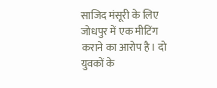साजिद मंसूरी के लिए जोधपुर में एक मीटिंग कराने का आरोप है। दो युवकों के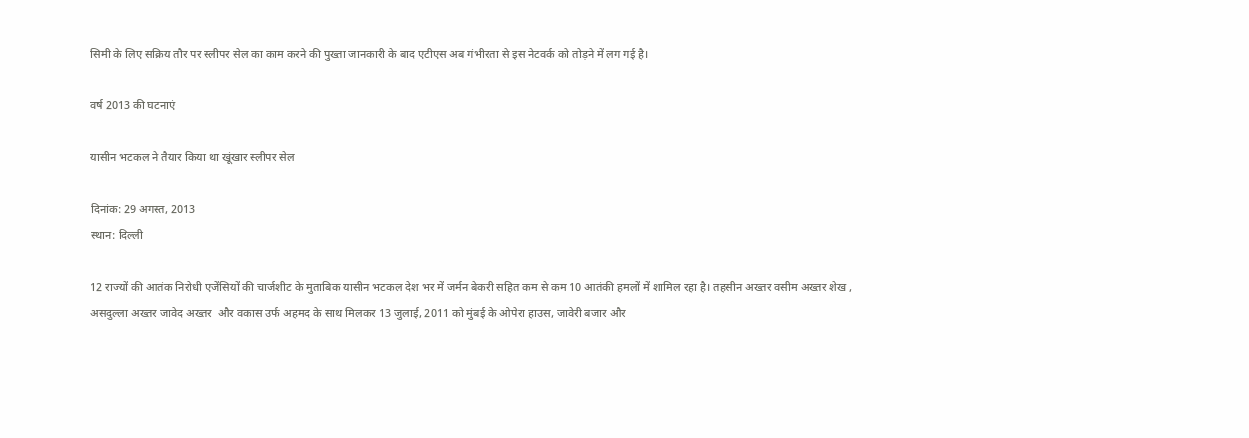सिमी के लिए सक्रिय तौर पर स्लीपर सेल का काम करने की पुख्ता जानकारी के बाद एटीएस अब गंभीरता से इस नेटवर्क को तोड़ने में लग गई है।

वर्ष 2013 की घटनाएं

यासीन भटकल ने तैयार किया था खूंखार स्लीपर सेल

दिनांक: 29 अगस्त, 2013
स्थान: दिल्ली

12 राज्यों की आतंक निरोधी एजेंसियों की चार्जशीट के मुताबिक यासीन भटकल देश भर में जर्मन बेकरी सहित कम से कम 10 आतंकी हमलों में शामिल रहा है। तहसीन अख्तर वसीम अख्तर शेख , असदुल्ला अख्तर जावेद अख्तर  और वकास उर्फ अहमद के साथ मिलकर 13 जुलाई, 2011 को मुंबई के ओपेरा हाउस, जावेरी बजार और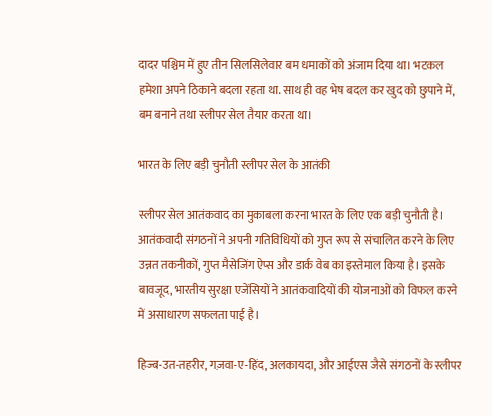दादर पश्चिम में हुए तीन सिलसिलेवार बम धमाकों को अंजाम दिया था। भटकल हमेशा अपने ठिकाने बदला रहता था. साथ ही वह भेष बदल कर खुद को छुपाने में, बम बनाने तथा स्लीपर सेल तैयार करता था।

भारत के लिए बड़ी चुनौती स्लीपर सेल के आतंकी

स्लीपर सेल आतंकवाद का मुकाबला करना भारत के लिए एक बड़ी चुनौती है। आतंकवादी संगठनों ने अपनी गतिविधियों को गुप्त रूप से संचालित करने के लिए उन्नत तकनीकों, गुप्त मैसेजिंग ऐप्स और डार्क वेब का इस्तेमाल किया है। इसके बावजूद, भारतीय सुरक्षा एजेंसियों ने आतंकवादियों की योजनाओं को विफल करने में असाधारण सफलता पाई है।

हिज्ब-उत-तहरीर, गज़वा-ए-हिंद, अलकायदा, और आईएस जैसे संगठनों के स्लीपर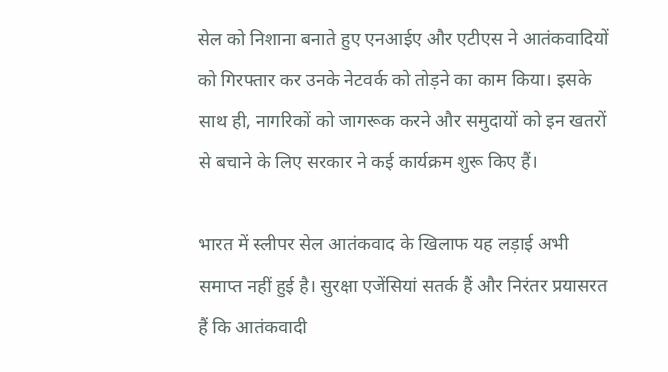सेल को निशाना बनाते हुए एनआईए और एटीएस ने आतंकवादियों को गिरफ्तार कर उनके नेटवर्क को तोड़ने का काम किया। इसके साथ ही, नागरिकों को जागरूक करने और समुदायों को इन खतरों से बचाने के लिए सरकार ने कई कार्यक्रम शुरू किए हैं।

भारत में स्लीपर सेल आतंकवाद के खिलाफ यह लड़ाई अभी समाप्त नहीं हुई है। सुरक्षा एजेंसियां सतर्क हैं और निरंतर प्रयासरत हैं कि आतंकवादी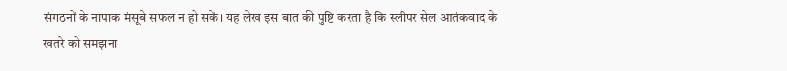संगठनों के नापाक मंसूबे सफल न हो सकें। यह लेख इस बात की पुष्टि करता है कि स्लीपर सेल आतंकवाद के खतरे को समझना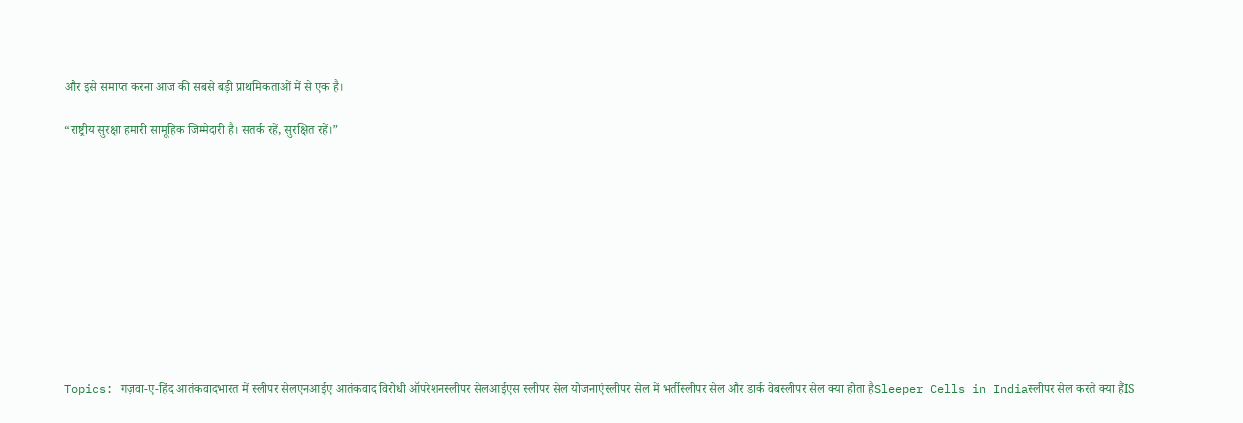और इसे समाप्त करना आज की सबसे बड़ी प्राथमिकताओं में से एक है।

“राष्ट्रीय सुरक्षा हमारी सामूहिक जिम्मेदारी है। सतर्क रहें, सुरक्षित रहें।”











Topics: गज़वा-ए-हिंद आतंकवादभारत में स्लीपर सेलएनआईए आतंकवाद विरोधी ऑपरेशनस्‍लीपर सेलआईएस स्लीपर सेल योजनाएंस्‍लीपर सेल में भर्तीस्लीपर सेल और डार्क वेबस्‍लीपर सेल क्‍या होता हैSleeper Cells in Indiaस्‍लीपर सेल करते क्‍या हैंIS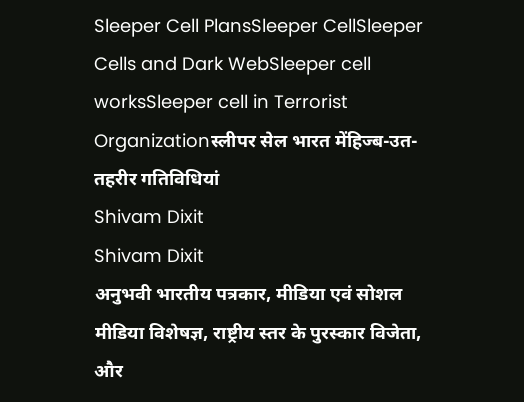Sleeper Cell PlansSleeper CellSleeper Cells and Dark WebSleeper cell worksSleeper cell in Terrorist Organizationस्लीपर सेल भारत मेंहिज्ब-उत-तहरीर गतिविधियां
Shivam Dixit
Shivam Dixit
अनुभवी भारतीय पत्रकार, मीडिया एवं सोशल मीडिया विशेषज्ञ, राष्ट्रीय स्तर के पुरस्कार विजेता, और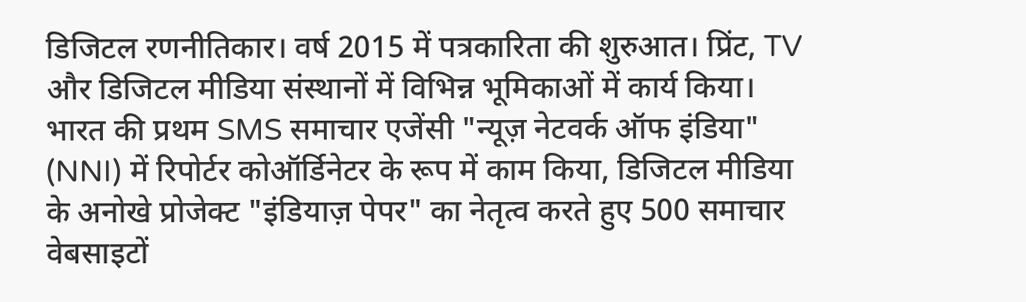डिजिटल रणनीतिकार। वर्ष 2015 में पत्रकारिता की शुरुआत। प्रिंट, TV और डिजिटल मीडिया संस्थानों में विभिन्न भूमिकाओं में कार्य किया। भारत की प्रथम SMS समाचार एजेंसी "न्यूज़ नेटवर्क ऑफ इंडिया" (NNI) में रिपोर्टर कोऑर्डिनेटर के रूप में काम किया, डिजिटल मीडिया के अनोखे प्रोजेक्ट "इंडियाज़ पेपर" का नेतृत्व करते हुए 500 समाचार वेबसाइटों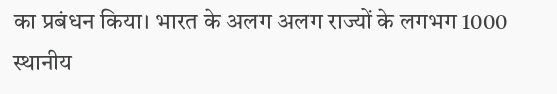का प्रबंधन किया। भारत के अलग अलग राज्यों के लगभग 1000 स्थानीय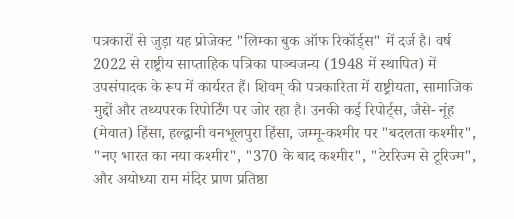पत्रकारों से जुड़ा यह प्रोजेक्ट "लिम्का बुक ऑफ रिकॉर्ड्स" में दर्ज है। वर्ष 2022 से राष्ट्रीय साप्ताहिक पत्रिका पाञ्चजन्य (1948 में स्थापित) में उपसंपादक के रूप में कार्यरत हैं। शिवम् की पत्रकारिता में राष्ट्रीयता, सामाजिक मुद्दों और तथ्यपरक रिपोर्टिंग पर जोर रहा है। उनकी कई रिपोर्ट्स, जैसे- नूंह (मेवात) हिंसा, हल्द्वानी वनभूलपुरा हिंसा, जम्मू-कश्मीर पर "बदलता कश्मीर", "नए भारत का नया कश्मीर", "370 के बाद कश्मीर", "टेररिज्म से टूरिज्म", और अयोध्या राम मंदिर प्राण प्रतिष्ठा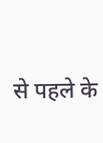से पहले के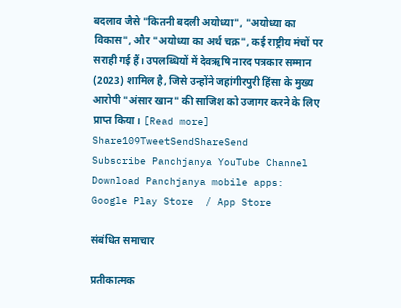बदलाव जैसे "कितनी बदली अयोध्या", "अयोध्या का विकास", और "अयोध्या का अर्थ चक्र", कई राष्ट्रीय मंचों पर सराही गई हैं। उपलब्धियों में देवऋषि नारद पत्रकार सम्मान (2023) शामिल है, जिसे उन्होंने जहांगीरपुरी हिंसा के मुख्य आरोपी "अंसार खान" की साजिश को उजागर करने के लिए प्राप्त किया। [Read more]
Share109TweetSendShareSend
Subscribe Panchjanya YouTube Channel
Download Panchjanya mobile apps: Google Play Store  / App Store

संबंधित समाचार

प्रतीकात्मक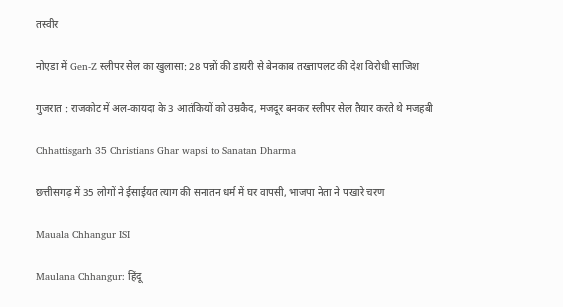तस्वीर

नोएडा में Gen-Z स्लीपर सेल का खुलासा: 28 पन्नों की डायरी से बेनकाब तख्तापलट की देश विरोधी साजिश

गुजरात : राजकोट में अल-कायदा के 3 आतंकियों को उम्रकैद, मजदूर बनकर स्लीपर सेल तैयार करते थे मजहबी

Chhattisgarh 35 Christians Ghar wapsi to Sanatan Dharma

छत्तीसगढ़ में 35 लोगों ने ईसाईयत त्याग की सनातन धर्म में घर वापसी, भाजपा नेता ने पखारे चरण

Mauala Chhangur ISI

Maulana Chhangur: हिंदू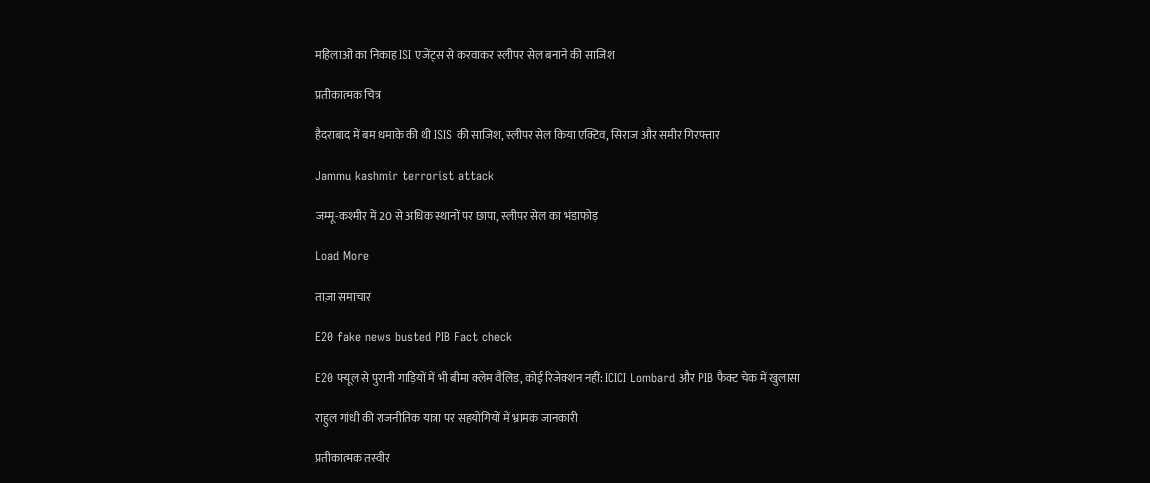महिलाओं का निकाह ISI एजेंट्स से करवाकर स्लीपर सेल बनाने की साजिश

प्रतीकात्मक चित्र

हैदराबाद में बम धमाके की थी ISIS की साजिश, स्लीपर सेल किया एक्टिव, सिराज और समीर गिरफ्तार

Jammu kashmir terrorist attack

जम्मू-कश्मीर में 20 से अधिक स्थानों पर छापा, स्लीपर सेल का भंडाफोड़

Load More

ताज़ा समाचार

E20 fake news busted PIB Fact check

E20 फ्यूल से पुरानी गाड़ियों में भी बीमा क्लेम वैलिड, कोई रिजेक्शन नहीं: ICICI Lombard और PIB फैक्ट चेक में खुलासा

राहुल गांधी की राजनीतिक यात्रा पर सहयोगियों में भ्रामक जानकारी

प्रतीकात्मक तस्वीर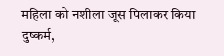महिला को नशीला जूस पिलाकर किया दुष्कर्म,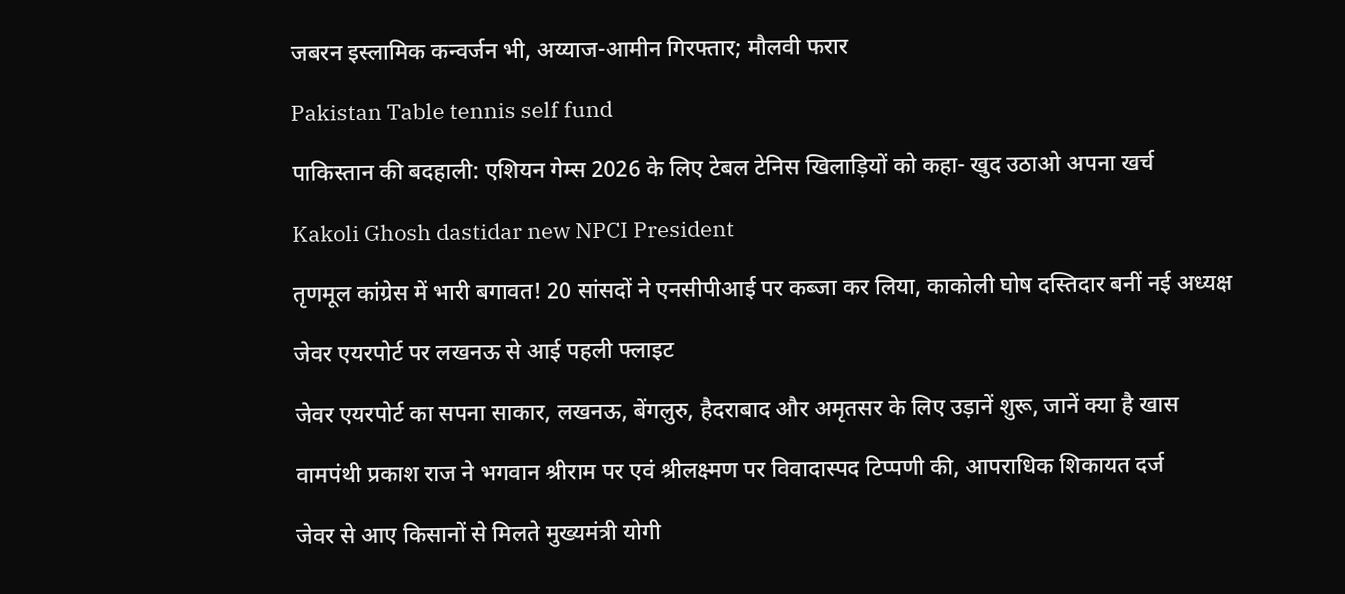जबरन इस्लामिक कन्वर्जन भी, अय्याज-आमीन गिरफ्तार; मौलवी फरार

Pakistan Table tennis self fund

पाकिस्तान की बदहाली: एशियन गेम्स 2026 के लिए टेबल टेनिस खिलाड़ियों को कहा- खुद उठाओ अपना खर्च

Kakoli Ghosh dastidar new NPCI President

तृणमूल कांग्रेस में भारी बगावत! 20 सांसदों ने एनसीपीआई पर कब्जा कर लिया, काकोली घोष दस्तिदार बनीं नई अध्यक्ष

जेवर एयरपोर्ट पर लखनऊ से आई पहली फ्लाइट

जेवर एयरपोर्ट का सपना साकार, लखनऊ, बेंगलुरु, हैदराबाद और अमृतसर के लिए उड़ानें शुरू, जानें क्या है खास

वामपंथी प्रकाश राज ने भगवान श्रीराम पर एवं श्रीलक्ष्‍मण पर विवादास्‍पद टिप्‍पणी की, आपराधिक शिकायत दर्ज

जेवर से आए किसानों से मिलते मुख्यमंत्री योगी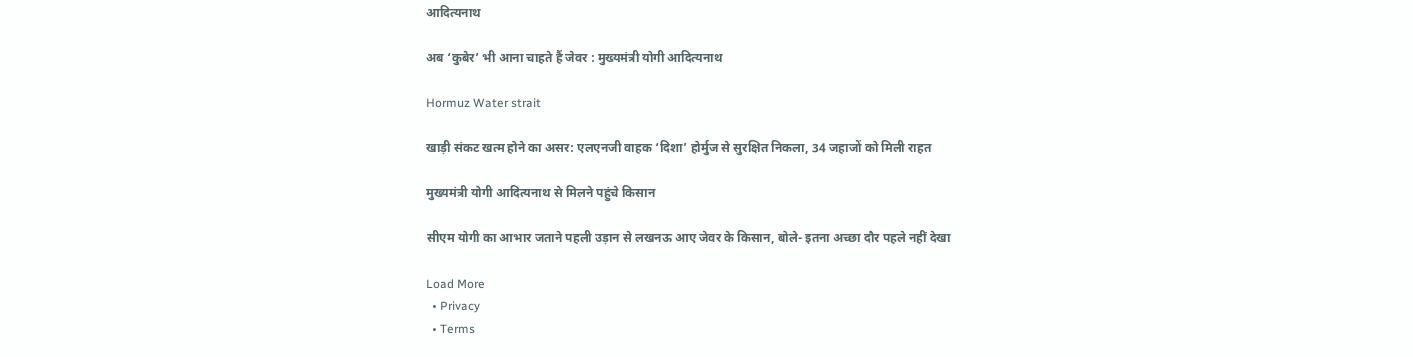आदित्यनाथ

अब ‘कुबेर’ भी आना चाहते हैं जेवर : मुख्यमंत्री योगी आदित्यनाथ

Hormuz Water strait

खाड़ी संकट खत्म होने का असर: एलएनजी वाहक ‘दिशा’ होर्मुज से सुरक्षित निकला, 34 जहाजों को मिली राहत

मुख्यमंत्री योगी आदित्यनाथ से मिलने पहुंचे किसान

सीएम योगी का आभार जताने पहली उड़ान से लखनऊ आए जेवर के किसान, बोले- इतना अच्छा दौर पहले नहीं देखा

Load More
  • Privacy
  • Terms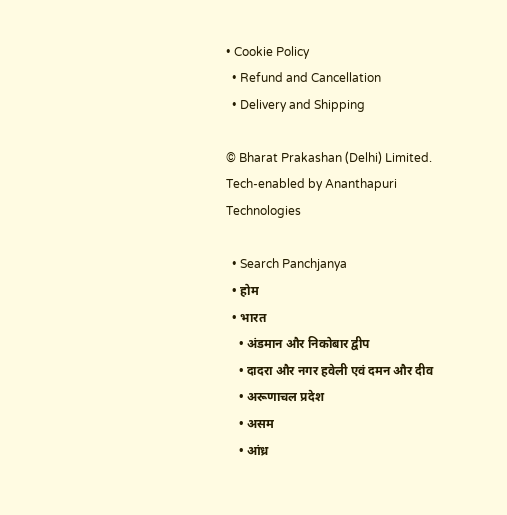• Cookie Policy
  • Refund and Cancellation
  • Delivery and Shipping

© Bharat Prakashan (Delhi) Limited.
Tech-enabled by Ananthapuri Technologies

  • Search Panchjanya
  • होम
  • भारत
    • अंडमान और निकोबार द्वीप
    • दादरा और नगर हवेली एवं दमन और दीव
    • अरूणाचल प्रदेश
    • असम
    • आंध्र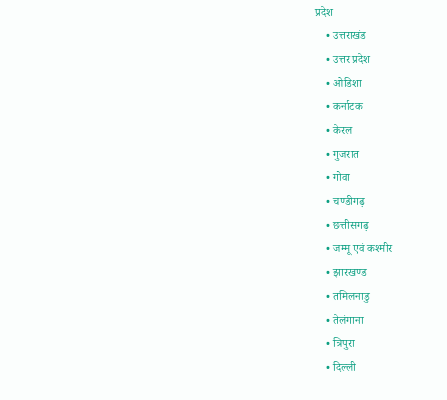प्रदेश
    • उत्तराखंड
    • उत्तर प्रदेश
    • ओडिशा
    • कर्नाटक
    • केरल
    • गुजरात
    • गोवा
    • चण्‍डीगढ़
    • छत्तीसगढ़
    • जम्‍मू एवं कश्‍मीर
    • झारखण्‍ड
    • तमिलनाडु
    • तेलंगाना
    • त्रिपुरा
    • दिल्ली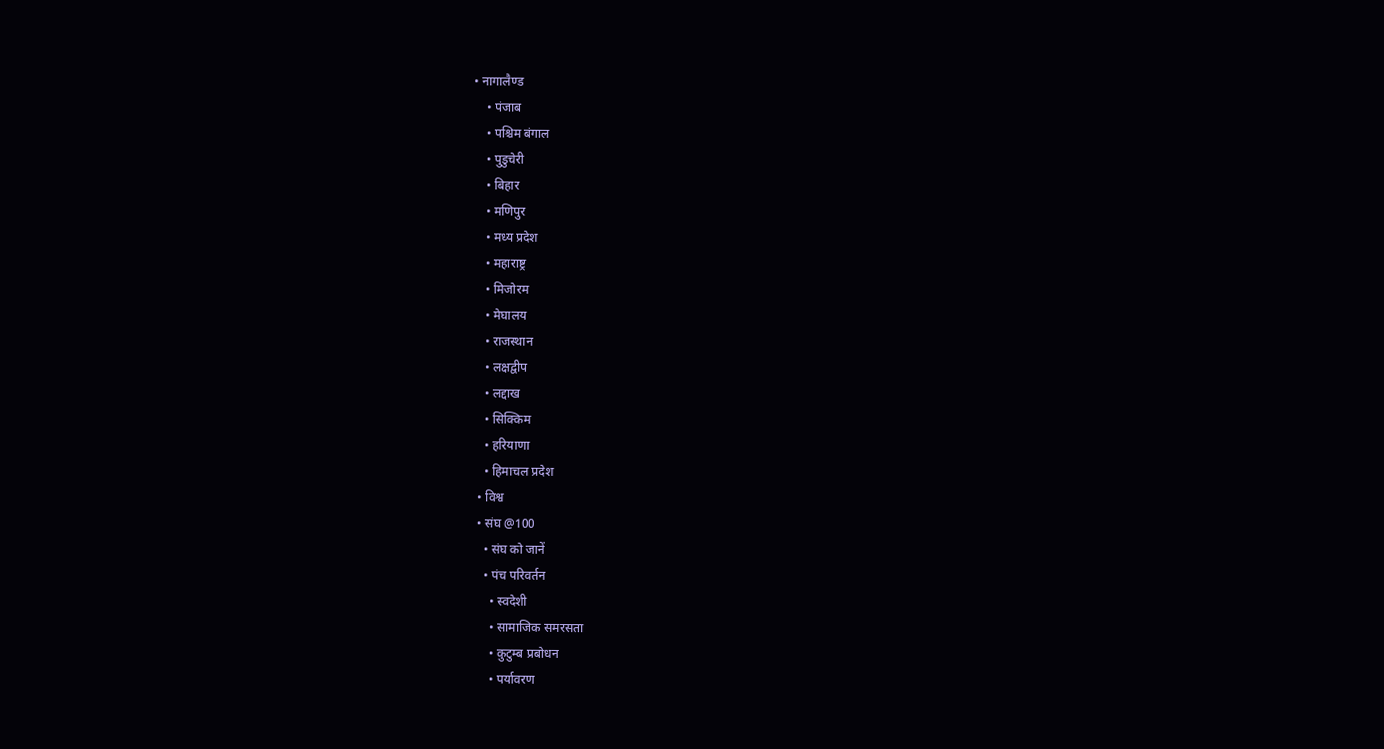• नागालैण्‍ड
    • पंजाब
    • पश्चिम बंगाल
    • पुडुचेरी
    • बिहार
    • मणिपुर
    • मध्य प्रदेश
    • महाराष्ट्र
    • मिजोरम
    • मेघालय
    • राजस्थान
    • लक्षद्वीप
    • लद्दाख
    • सिक्किम
    • हरियाणा
    • हिमाचल प्रदेश
  • विश्व
  • संघ @100
    • संघ को जानें
    • पंच परिवर्तन
      • स्वदेशी
      • सामाजिक समरसता
      • कुटुम्ब प्रबोधन
      • पर्यावरण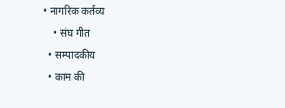• नागरिक कर्तव्य
    • संघ गीत
  • सम्पादकीय
  • काम की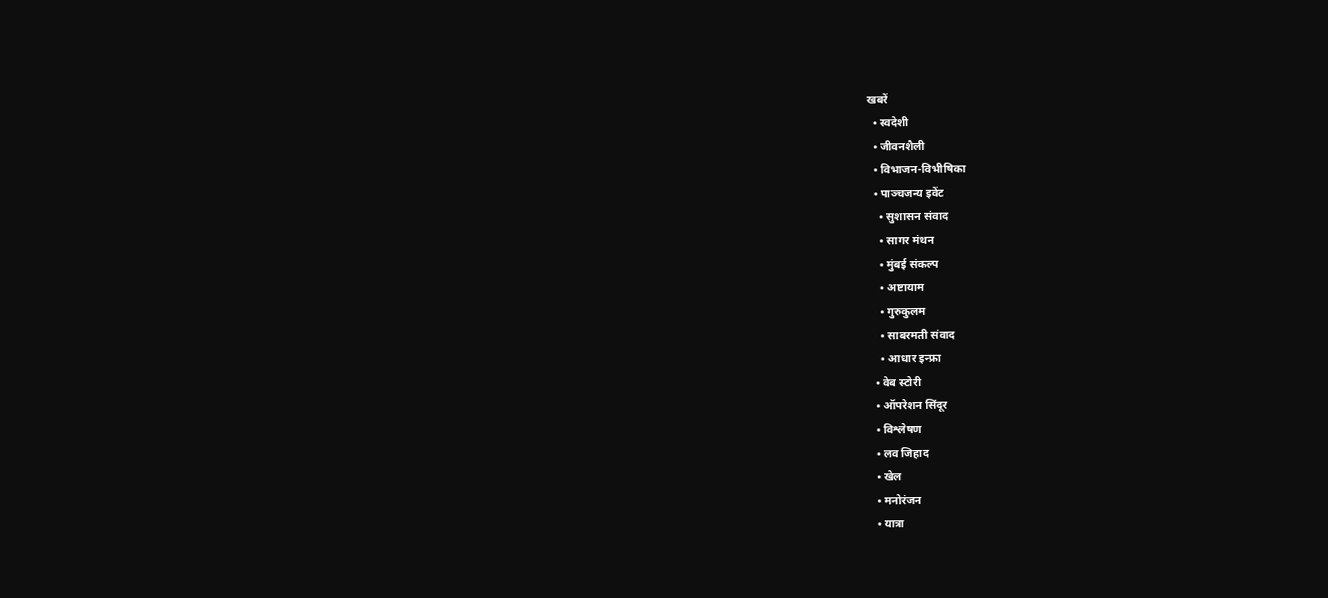खबरें
  • स्वदेशी
  • जीवनशैली
  • विभाजन-विभीषिका
  • पाञ्चजन्य इवेंट
    • सुशासन संवाद
    • सागर मंथन
    • मुंबई संकल्प
    • अष्टायाम
    • गुरुकुलम
    • साबरमती संवाद
    • आधार इन्फ्रा
  • वेब स्टोरी
  • ऑपरेशन सिंदूर
  • विश्लेषण
  • लव जिहाद
  • खेल
  • मनोरंजन
  • यात्रा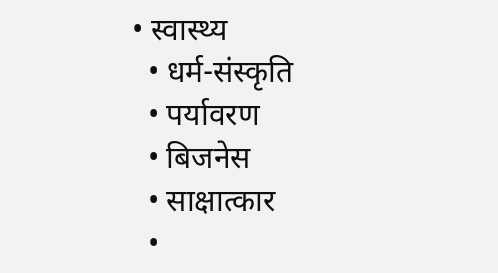• स्वास्थ्य
  • धर्म-संस्कृति
  • पर्यावरण
  • बिजनेस
  • साक्षात्कार
  •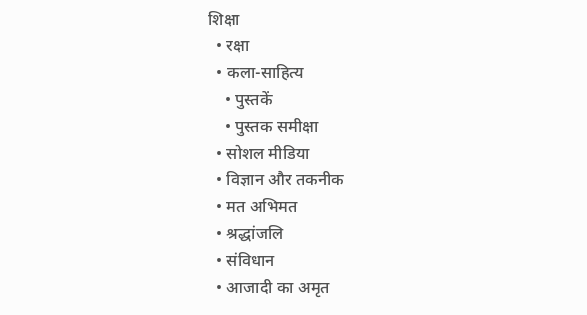शिक्षा
  • रक्षा
  • कला-साहित्य
    • पुस्तकें
    • पुस्तक समीक्षा
  • सोशल मीडिया
  • विज्ञान और तकनीक
  • मत अभिमत
  • श्रद्धांजलि
  • संविधान
  • आजादी का अमृत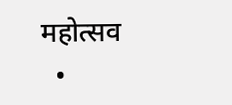महोत्सव
  •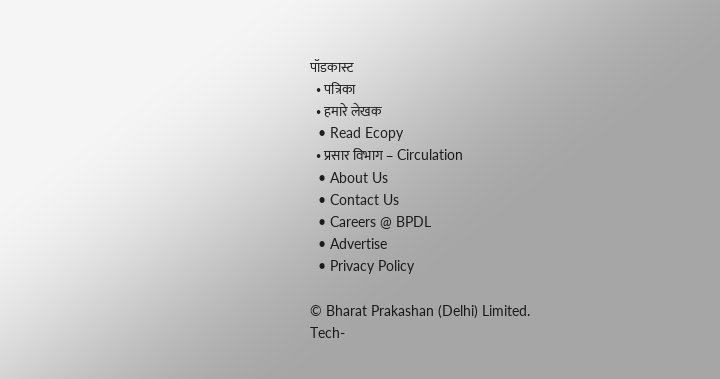पॉडकास्ट
  • पत्रिका
  • हमारे लेखक
  • Read Ecopy
  • प्रसार विभाग – Circulation
  • About Us
  • Contact Us
  • Careers @ BPDL
  • Advertise
  • Privacy Policy

© Bharat Prakashan (Delhi) Limited.
Tech-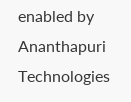enabled by Ananthapuri Technologies